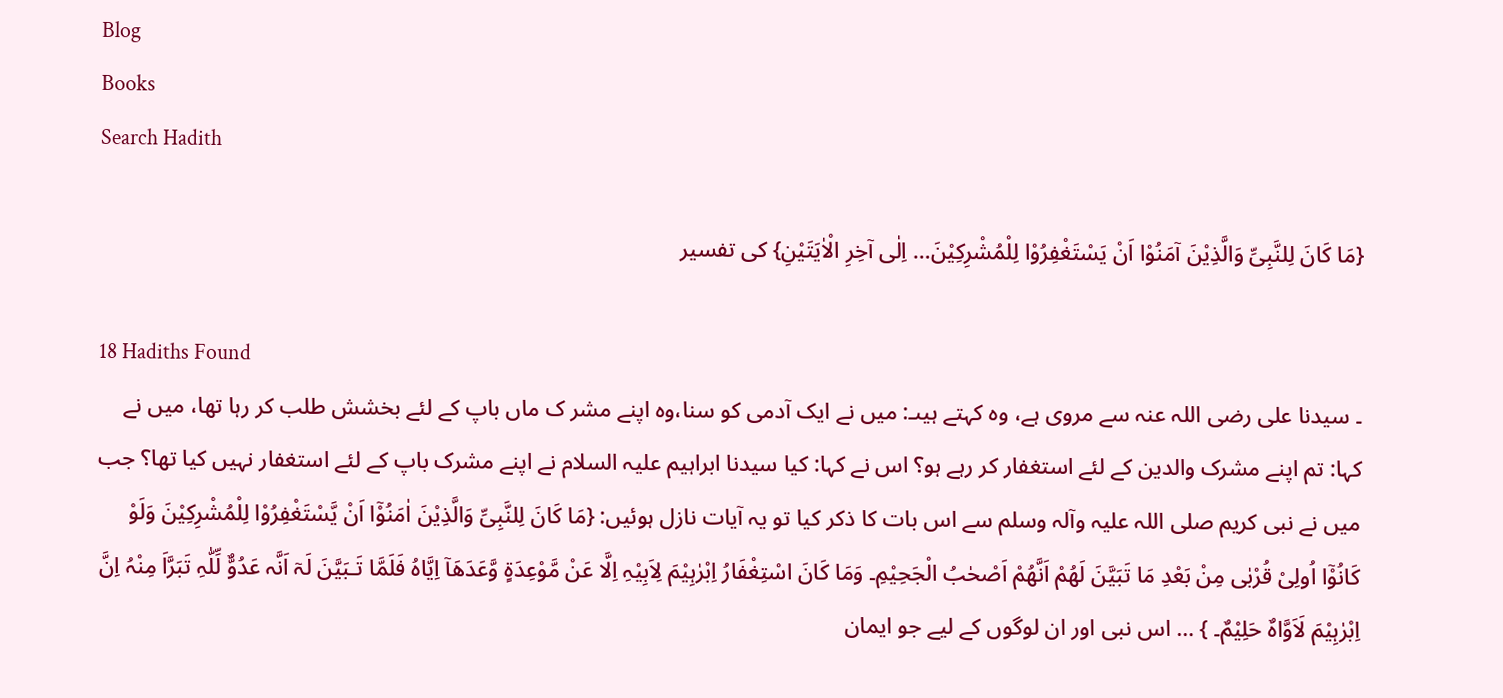Blog
Books
Search Hadith

{مَا کَانَ لِلنَّبِیِّ وَالَّذِیْنَ آمَنُوْا اَنْ یَسْتَغْفِرُوْا لِلْمُشْرِکِیْنَ… اِلٰی آخِرِ الْاٰیَتَیْنِ} کی تفسیر

18 Hadiths Found
۔ سیدنا علی ‌رضی ‌اللہ ‌عنہ سے مروی ہے، وہ کہتے ہیںـ: میں نے ایک آدمی کو سنا،وہ اپنے مشر ک ماں باپ کے لئے بخشش طلب کر رہا تھا، میں نے کہا: تم اپنے مشرک والدین کے لئے استغفار کر رہے ہو؟ اس نے کہا: کیا سیدنا ابراہیم علیہ السلام نے اپنے مشرک باپ کے لئے استغفار نہیں کیا تھا؟ جب میں نے نبی کریم ‌صلی ‌اللہ ‌علیہ ‌وآلہ ‌وسلم سے اس بات کا ذکر کیا تو یہ آیات نازل ہوئیں: {مَا کَانَ لِلنَّبِیِّ وَالَّذِیْنَ اٰمَنُوْٓا اَنْ یَّسْتَغْفِرُوْا لِلْمُشْرِکِیْنَ وَلَوْ کَانُوْٓا اُولِیْ قُرْبٰی مِنْ بَعْدِ مَا تَبَیَّنَ لَھُمْ اَنَّھُمْ اَصْحٰبُ الْجَحِیْمِ۔ وَمَا کَانَ اسْتِغْفَارُ اِبْرٰہِیْمَ لِاَبِیْہِ اِلَّا عَنْ مَّوْعِدَۃٍ وَّعَدَھَآ اِیَّاہُ فَلَمَّا تَـبَیَّنَ لَہٓ اَنَّہ عَدُوٌّ لِّلّٰہِ تَبَرَّاَ مِنْہُ اِنَّ اِبْرٰہِیْمَ لَاَوَّاہٌ حَلِیْمٌ۔ } … اس نبی اور ان لوگوں کے لیے جو ایمان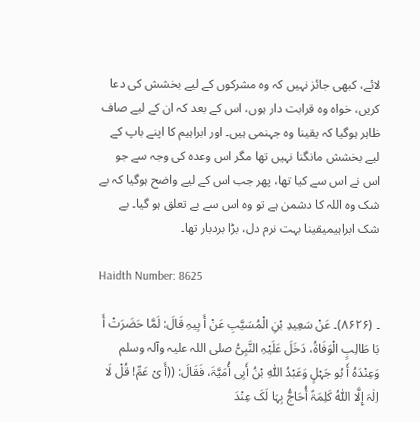لائے، کبھی جائز نہیں کہ وہ مشرکوں کے لیے بخشش کی دعا کریں، خواہ وہ قرابت دار ہوں، اس کے بعد کہ ان کے لیے صاف ظاہر ہوگیا کہ یقینا وہ جہنمی ہیں۔ اور ابراہیم کا اپنے باپ کے لیے بخشش مانگنا نہیں تھا مگر اس وعدہ کی وجہ سے جو اس نے اس سے کیا تھا، پھر جب اس کے لیے واضح ہوگیا کہ بے شک وہ اللہ کا دشمن ہے تو وہ اس سے بے تعلق ہو گیا۔ بے شک ابراہیمیقینا بہت نرم دل، بڑا بردبار تھا۔

Haidth Number: 8625

۔ (۸۶۲۶)۔ عَنْ سَعِیدِ بْنِ الْمُسَیَّبِ عَنْ أَ بِیہِ قَالَ: لَمَّا حَضَرَتْ أَ بَا طَالِبٍ الْوَفَاۃُ، دَخَلَ عَلَیْہِ النَّبِیُّ ‌صلی ‌اللہ ‌علیہ ‌وآلہ ‌وسلم وَعِنْدَہُ أَ بُو جَہْلٍ وَعَبْدُ اللّٰہِ بْنُ أَبِی أُمَیَّۃَ، فَقَالَ: ((أَ یْ عَمِّ! قُلْ لَا اِلٰہَ إِلَّا اللّٰہُ کَلِمَۃً أُحَاجُّ بِہَا لَکَ عِنْدَ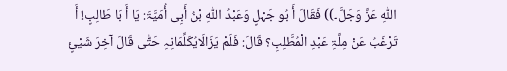اللّٰہِ عَزَّ وَجَلَّ۔)) فَقَالَ أَ بُو جَہْلٍ وَعَبْدُ اللّٰہِ بْنُ أَبِی أُمَیَّۃَ: یَا أَ بَا طَالِبٍ! أَ تَرْغَبُ عَنْ مِلَّۃِ عَبْدِ الْمُطَّلِبِ؟ قَالَ: فَلَمْ یَزَالَایُکَلِّمَانِہِ حَتّٰی قَالَ آخِرَ شَیْئٍ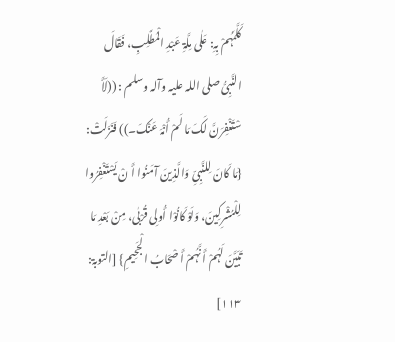کَلَّمَہُمْ بِہِ: عَلٰی مِلَّۃِ عَبْدِ الْمُطَّلِبِ، فَقَالَ النَّبِیُّ ‌صلی ‌اللہ ‌علیہ ‌وآلہ ‌وسلم : ((لَأَ سْتَغْفِرَنَّ لَکَ مَا لَمْ أُنْہَ عَنْکَ۔)) فَنَزَلَتْ: {مَا کَانَ لِلنَّبِیِّ وَالَّذِینَ آمَنُوا أَ نْ یَسْتَغْفِرُوا لِلْمُشْرِکِینَ، وَلَوْ کَانُوْا أُولِی قُرْبٰی، مِنْ بَعْدِ مَا تَبَیَّنَ لَہُمْ أَ نَّہُمْ أَ صْحَابُ الْجَحِیمِ} [التوبۃ: ۱۱۳]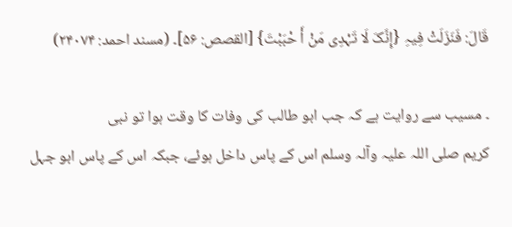قَالَ: فَنَزَلَتْ فِیہِ {إِنَّکَ لَا تَہْدِی مَنْ أَ حْبَبْتَ} [القصص: ۵۶]۔ (مسند احمد: ۲۴۰۷۴)

۔ مسیب سے روایت ہے کہ جب ابو طالب کی وفات کا وقت ہوا تو نبی کریم ‌صلی ‌اللہ ‌علیہ ‌وآلہ ‌وسلم اس کے پاس داخل ہوئے، جبکہ اس کے پاس ابو جہل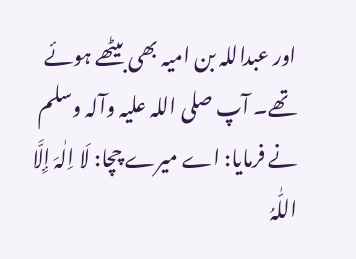اور عبداللہ بن امیہ بھی بیٹھے ہوئے تھے۔ آپ ‌صلی ‌اللہ ‌علیہ ‌وآلہ ‌وسلم نے فرمایا: اے میرے چچا: لَا اِلٰہَ إِلَّا اللّٰہُ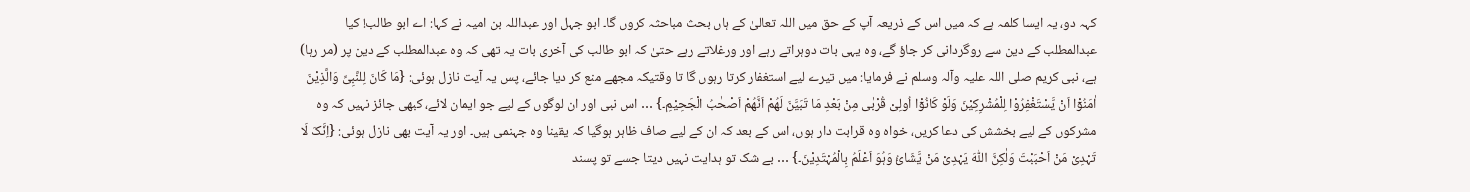کہہ دو، یہ ایسا کلمہ ہے کہ میں اس کے ذریعہ آپ کے حق میں اللہ تعالیٰ کے ہاں بحث مباحثہ کروں گا۔ ابو جہل اور عبداللہ بن امیہ نے کہا: اے ابو طالب! کیا عبدالمطلب کے دین سے روگردانی کر جاؤ گے، وہ یہی بات دوہراتے رہے اور ورغلاتے رہے حتیٰ کہ ابو طالب کی آخری بات یہ تھی کہ وہ عبدالمطلب کے دین پر (مر رہا) ہے، نبی کریم ‌صلی ‌اللہ ‌علیہ ‌وآلہ ‌وسلم نے فرمایا: میں تیرے لیے استغفار کرتا رہوں گا تا وقتیکہ مجھے منع کر دیا جائے، پس یہ آیت نازل ہوئی: {مَا کَانَ لِلنَّبِیِّ وَالَّذِیْنَ اٰمَنُوْٓا اَنْ یَّسْتَغْفِرُوْا لِلْمُشْرِکِیْنَ وَلَوْ کَانُوْٓا اُولِیْ قُرْبٰی مِنْ بَعْدِ مَا تَبَیَّنَ لَھُمْ اَنَّھُمْ اَصْحٰبُ الْجَحِیْمِ۔} … اس نبی اور ان لوگوں کے لیے جو ایمان لائے، کبھی جائز نہیں کہ وہ مشرکوں کے لیے بخشش کی دعا کریں، خواہ وہ قرابت دار ہوں، اس کے بعد کہ ان کے لیے صاف ظاہر ہوگیا کہ یقینا وہ جہنمی ہیں۔ اور یہ آیت بھی نازل ہوئی: {اِنَّکَ لَا تَہْدِیْ مَنْ اَحْبَبْتَ وَلٰکِنَّ اللّٰہَ یَہْدِیْ مَنْ یَّشَائُ وَہُوَ اَعْلَمُ بِالْمُہْتَدِیْنَ۔} … بے شک تو ہدایت نہیں دیتا جسے تو پسند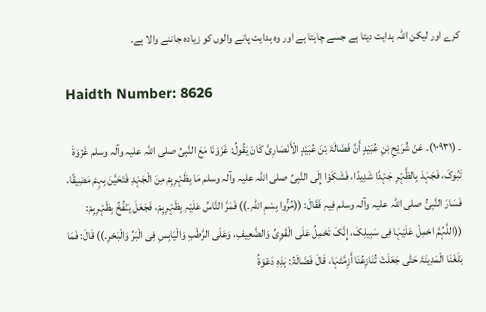کرے اور لیکن اللہ ہدایت دیتا ہے جسے چاہتا ہے اور وہ ہدایت پانے والوں کو زیادہ جاننے والا ہے۔

Haidth Number: 8626

۔ (۱۰۹۳۱)۔ عَنْ شُرَیْحِ بْنِ عُبَیْدٍ أَنَّ فَضَالَۃَ بْنَ عُبَیْدٍ الْأَنْصَارِیَّ کَانَ یَقُولُ: غَزَوْنَا مَعَ النَّبِیِّ ‌صلی ‌اللہ ‌علیہ ‌وآلہ ‌وسلم غَزْوَۃَ تَبُوکَ، فَجَہَدَ بِالظَّہْرِ جَہْدًا شَدِیدًا، فَشَکَوْا إِلَی النَّبِیِّ ‌صلی ‌اللہ ‌علیہ ‌وآلہ ‌وسلم مَا بِظَہْرِہِمْ مِنَ الْجَہْدِ فَتَحَیَّنَ بِہِمْ مَضِیقًا، فَسَارَ النَّبِیُّ ‌صلی ‌اللہ ‌علیہ ‌وآلہ ‌وسلم فِیہِ فَقَالَ: ((مُرُّوا بِسْمِ اللّٰہِ۔)) فَمَرَّ النَّاسُ عَلَیْہِ بِظَہْرِہِمْ، فَجَعَلَ یَنْفُخُ بِظَہْرِہِمْ: ((اللَّہُمَّ احْمِلْ عَلَیْہَا فِی سَبِیلِکَ، إِنَّکَ تَحْمِلُ عَلَی الْقَوِیِّ وَالضَّعِیفِ، وَعَلَی الرَّطْبِ وَالْیَابِسِ فِی الْبَرِّ وَالْبَحْرِ۔)) قَالَ: فَمَا بَلَغْنَا الْمَدِینَۃَ حَتّٰی جَعَلَتْ تُنَازِعُنَا أَزِمَّتَہَا، قَالَ فَضَالَۃُ: ہٰذِہِ دَعْوَۃُ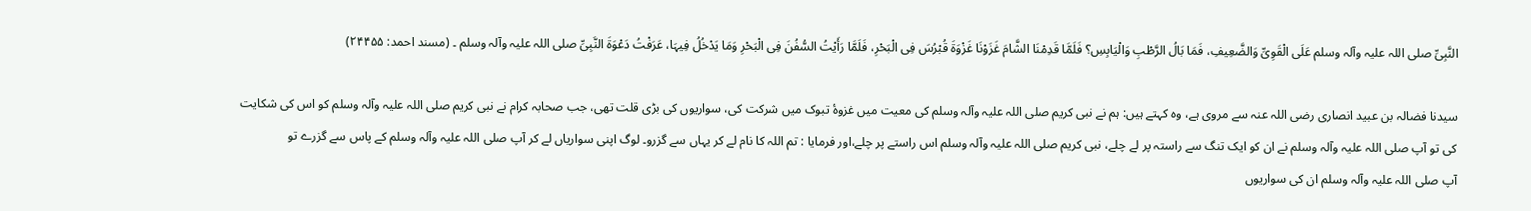النَّبِیِّ ‌صلی ‌اللہ ‌علیہ ‌وآلہ ‌وسلم عَلَی الْقَوِیِّ وَالضَّعِیفِ، فَمَا بَالُ الرَّطْبِ وَالْیَابِسِ؟ فَلَمَّا قَدِمْنَا الشَّامَ غَزَوْنَا غَزْوَۃَ قُبْرُسَ فِی الْبَحْرِ، فَلَمَّا رَأَیْتُ السُّفُنَ فِی الْبَحْرِ وَمَا یَدْخُلُ فِیہَا، عَرَفْتُ دَعْوَۃَ النَّبِیِّ ‌صلی ‌اللہ ‌علیہ ‌وآلہ ‌وسلم ۔ (مسند احمد: ۲۴۴۵۵)

سیدنا فضالہ بن عبید انصاری ‌رضی ‌اللہ ‌عنہ سے مروی ہے، وہ کہتے ہیں: ہم نے نبی کریم ‌صلی ‌اللہ ‌علیہ ‌وآلہ ‌وسلم کی معیت میں غزوۂ تبوک میں شرکت کی، سواریوں کی بڑی قلت تھی، جب صحابہ کرام نے نبی کریم ‌صلی ‌اللہ ‌علیہ ‌وآلہ ‌وسلم کو اس کی شکایت کی تو آپ ‌صلی ‌اللہ ‌علیہ ‌وآلہ ‌وسلم نے ان کو ایک تنگ سے راستہ پر لے چلے، نبی کریم ‌صلی ‌اللہ ‌علیہ ‌وآلہ ‌وسلم اس راستے پر چلے،اور فرمایا : تم اللہ کا نام لے کر یہاں سے گزرو۔ لوگ اپنی سواریاں لے کر آپ ‌صلی ‌اللہ ‌علیہ ‌وآلہ ‌وسلم کے پاس سے گزرے تو آپ ‌صلی ‌اللہ ‌علیہ ‌وآلہ ‌وسلم ان کی سواریوں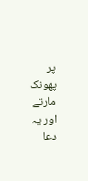پر پھونک مارتے اور یہ دعا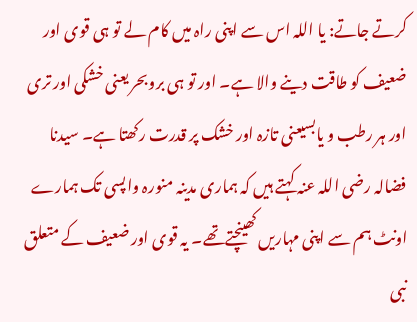کرتے جاتے: یا اللہ اس سے اپنی راہ میں کام لے تو ہی قوی اور ضعیف کو طاقت دینے والا ہے۔ اور تو ہی بروبحر یعنی خشکی اور تری اور ہر رطب و یابسیعنی تازہ اور خشک پر قدرت رکھتا ہے۔ سیدنا فضالہ ‌رضی ‌اللہ ‌عنہ کہتے ہیں کہ ہماری مدینہ منورہ واپسی تک ہمارے اونٹ ہم سے اپنی مہاریں کھینچتےتھے۔ یہ قوی اور ضعیف کے متعلق نبی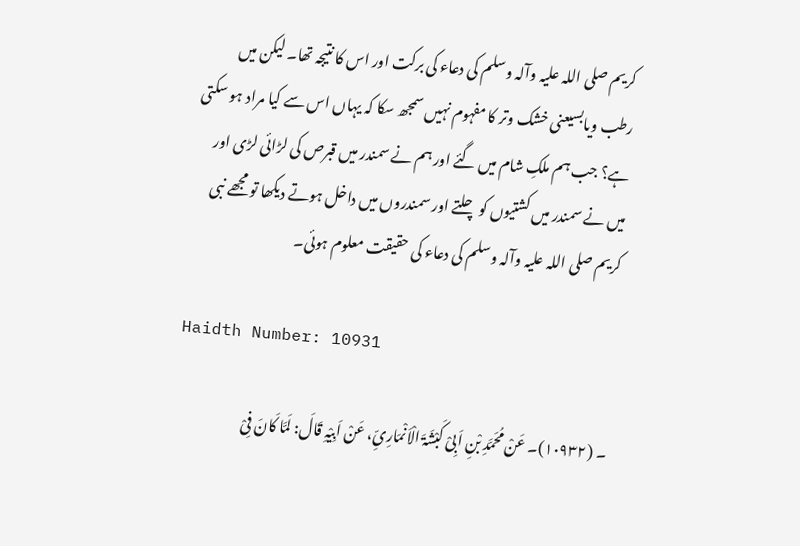کریم ‌صلی ‌اللہ ‌علیہ ‌وآلہ ‌وسلم کی دعاء کی برکت اور اس کا نتیجہ تھا۔ لیکن میں رطب ویابسیعنی خشک وتر کا مفہوم نہیں سمجھ سکا کہ یہاں اس سے کیا مراد ہو سکتی ہے؟ جب ہم ملکِ شام میں گئے اور ہم نے سمندر میں قبرص کی لڑائی لڑی اور میں نے سمندر میں کشتیوں کو چلتے اور سمندروں میں داخل ہوتے دیکھا تو مجھے نبی کریم ‌صلی ‌اللہ ‌علیہ ‌وآلہ ‌وسلم کی دعاء کی حقیقت معلوم ہوئی۔

Haidth Number: 10931

۔ (۱۰۹۳۲)۔ عَنْ مُحَمَّدِ بْنِ اَبِیْ کَبْشَۃَ الْاَنْمَارِیِّ، عَنْ اَبِیْہِ قَالَ: لَمَّا کَانَ فِیْ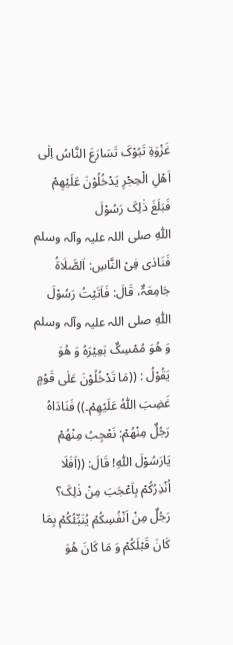غَزْوَۃِ تَبُوْکَ تَسَارَعَ النَّاسُ اِلٰی اَھْلِ الْحِجْرِ یَدْخُلُوْنَ عَلَیْھِمْ فَبَلَغَ ذٰلِکَ رَسُوْلَ اللّٰہِ ‌صلی ‌اللہ ‌علیہ ‌وآلہ ‌وسلم فَنَادٰی فِیْ النَّاسِ: اَلصَّلَاۃُ جَامِعَۃٌ، قَالَ: فَاَتَیْتُ رَسُوْلَ اللّٰہِ ‌صلی ‌اللہ ‌علیہ ‌وآلہ ‌وسلم وَ ھُوَ مُمْسِکٌ بَعِیْرَہُ وَ ھُوَ یَقُوْلُ : ((مَا تَدْخُلُوْنَ عَلٰی قَوْمٍ غَضِبَ اللّٰہُ عَلَیْھِمْ۔)) فَنَادَاہُ رَجُلٌ مِنْھُمْ: نَعْجِبُ مِنْھُمْ یَارَسُوْلَ اللّٰہِ! قَالَ: ((اَفَلَا اُنْذِرُکُمْ بِاَعْجَبَ مِنْ ذٰلِکَ؟ رَجُلٌ مِنْ اَنْفُسِکُمْ یُنَبِّئُکُمْ بِمَا کَانَ قَبْلَکُمْ وَ مَا کَانَ ھُوَ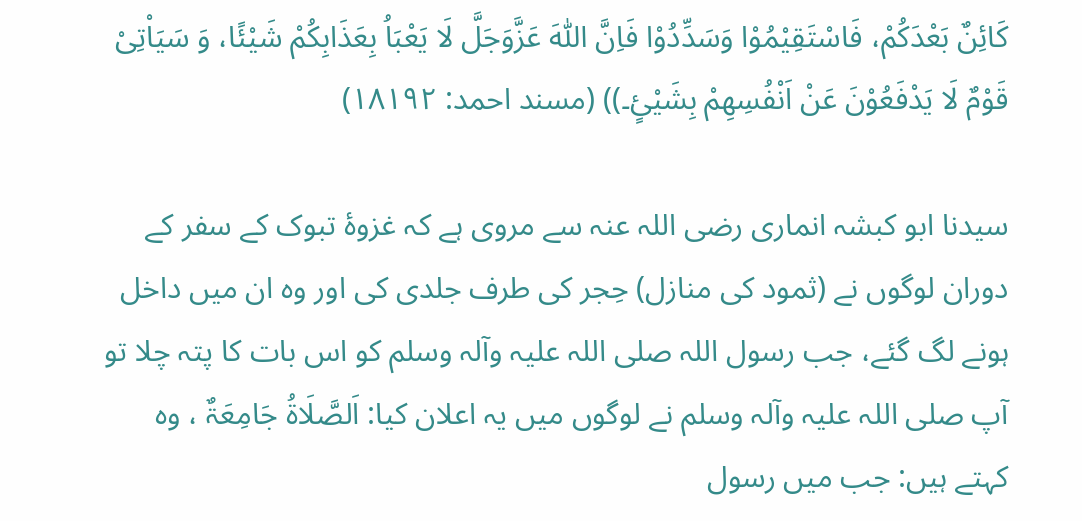کَائِنٌ بَعْدَکُمْ، فَاسْتَقِیْمُوْا وَسَدِّدُوْا فَاِنَّ اللّٰہَ عَزَّوَجَلَّ لَا یَعْبَاُ بِعَذَابِکُمْ شَیْئًا، وَ سَیَاْتِیْ قَوْمٌ لَا یَدْفَعُوْنَ عَنْ اَنْفُسِھِمْ بِشَیْئٍ۔)) (مسند احمد: ۱۸۱۹۲)

سیدنا ابو کبشہ انماری ‌رضی ‌اللہ ‌عنہ سے مروی ہے کہ غزوۂ تبوک کے سفر کے دوران لوگوں نے (ثمود کی منازل) حِجر کی طرف جلدی کی اور وہ ان میں داخل ہونے لگ گئے، جب رسول اللہ ‌صلی ‌اللہ ‌علیہ ‌وآلہ ‌وسلم کو اس بات کا پتہ چلا تو آپ ‌صلی ‌اللہ ‌علیہ ‌وآلہ ‌وسلم نے لوگوں میں یہ اعلان کیا: اَلصَّلَاۃُ جَامِعَۃٌ ، وہ کہتے ہیں: جب میں رسول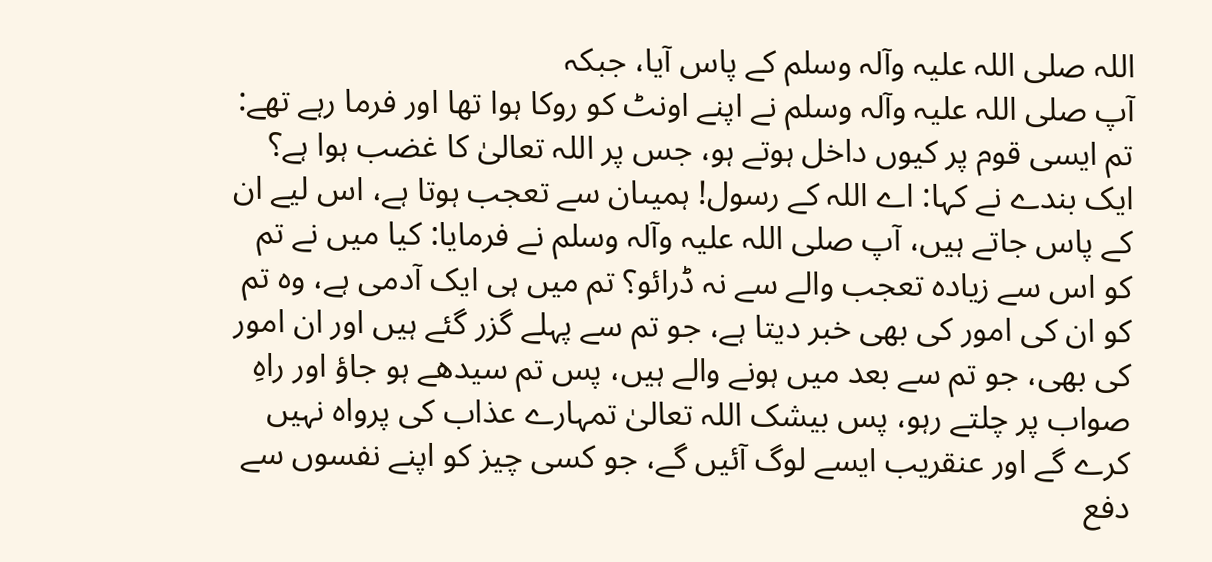اللہ ‌صلی ‌اللہ ‌علیہ ‌وآلہ ‌وسلم کے پاس آیا، جبکہ آپ ‌صلی ‌اللہ ‌علیہ ‌وآلہ ‌وسلم نے اپنے اونٹ کو روکا ہوا تھا اور فرما رہے تھے: تم ایسی قوم پر کیوں داخل ہوتے ہو، جس پر اللہ تعالیٰ کا غضب ہوا ہے؟ ایک بندے نے کہا: اے اللہ کے رسول! ہمیںان سے تعجب ہوتا ہے، اس لیے ان کے پاس جاتے ہیں، آپ ‌صلی ‌اللہ ‌علیہ ‌وآلہ ‌وسلم نے فرمایا: کیا میں نے تم کو اس سے زیادہ تعجب والے سے نہ ڈرائو؟ تم میں ہی ایک آدمی ہے، وہ تم کو ان کی امور کی بھی خبر دیتا ہے، جو تم سے پہلے گزر گئے ہیں اور ان امور کی بھی، جو تم سے بعد میں ہونے والے ہیں، پس تم سیدھے ہو جاؤ اور راہِ صواب پر چلتے رہو، پس بیشک اللہ تعالیٰ تمہارے عذاب کی پرواہ نہیں کرے گے اور عنقریب ایسے لوگ آئیں گے، جو کسی چیز کو اپنے نفسوں سے دفع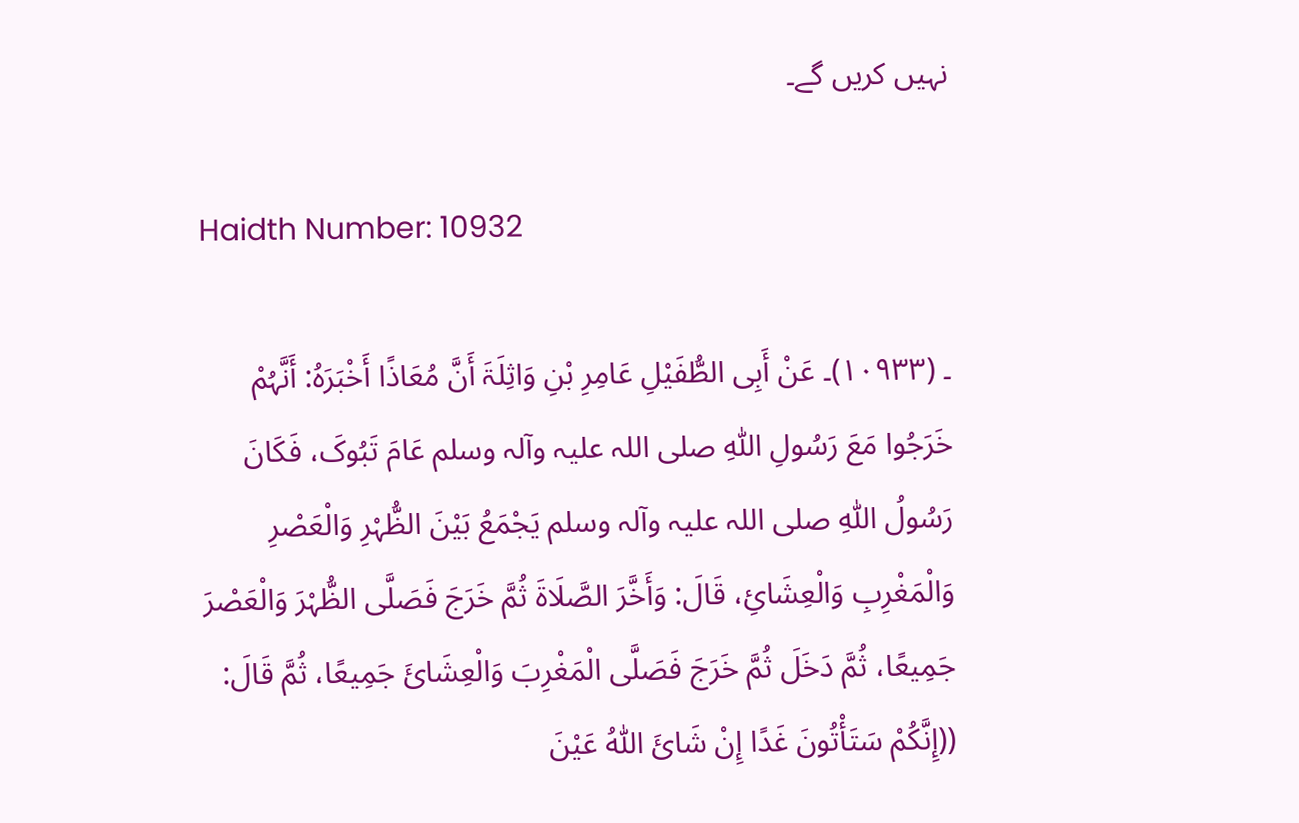نہیں کریں گے۔

Haidth Number: 10932

۔ (۱۰۹۳۳)۔ عَنْ أَبِی الطُّفَیْلِ عَامِرِ بْنِ وَاثِلَۃَ أَنَّ مُعَاذًا أَخْبَرَہُ: أَنَّہُمْ خَرَجُوا مَعَ رَسُولِ اللّٰہِ ‌صلی ‌اللہ ‌علیہ ‌وآلہ ‌وسلم عَامَ تَبُوکَ، فَکَانَ رَسُولُ اللّٰہِ ‌صلی ‌اللہ ‌علیہ ‌وآلہ ‌وسلم یَجْمَعُ بَیْنَ الظُّہْرِ وَالْعَصْرِ وَالْمَغْرِبِ وَالْعِشَائِ، قَالَ: وَأَخَّرَ الصَّلَاۃَ ثُمَّ خَرَجَ فَصَلَّی الظُّہْرَ وَالْعَصْرَ جَمِیعًا، ثُمَّ دَخَلَ ثُمَّ خَرَجَ فَصَلَّی الْمَغْرِبَ وَالْعِشَائَ جَمِیعًا، ثُمَّ قَالَ: ((إِنَّکُمْ سَتَأْتُونَ غَدًا إِنْ شَائَ اللّٰہُ عَیْنَ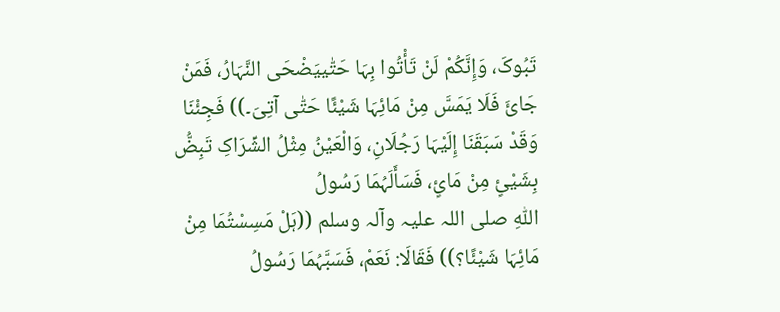تَبُوکَ، وَإِنَّکُمْ لَنْ تَأْتُوا بِہَا حَتّٰییَضْحَی النَّہَارُ، فَمَنْ جَائَ فَلَا یَمَسَّ مِنْ مَائِہَا شَیْئًا حَتّٰی آتِیَ۔)) فَجِئْنَا وَقَدْ سَبَقَنَا إِلَیْہَا رَجُلَانِ، وَالْعَیْنُ مِثْلُ الشِّرَاکِ تَبِضُّ بِشَیْئٍ مِنْ مَائٍ، فَسَأَلَہُمَا رَسُولُ اللّٰہِ ‌صلی ‌اللہ ‌علیہ ‌وآلہ ‌وسلم ((ہَلْ مَسِسْتُمَا مِنْ مَائِہَا شَیْئًا؟)) فَقَالَا: نَعَمْ، فَسَبَّہُمَا رَسُولُ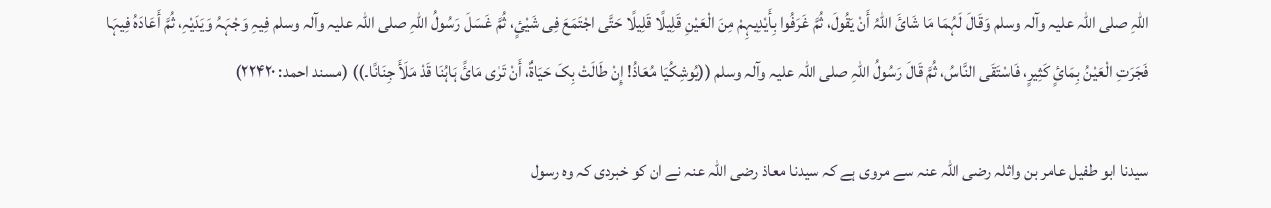اللّٰہِ ‌صلی ‌اللہ ‌علیہ ‌وآلہ ‌وسلم وَقَالَ لَہُمَا مَا شَائَ اللّٰہُ أَنْ یَقُولَ، ثُمَّ غَرَفُوا بِأَیْدِیہِمْ مِنَ الْعَیْنِ قَلِیلًا قَلِیلًا حَتَّی اجْتَمَعَ فِی شَیْئٍ، ثُمَّ غَسَلَ رَسُولُ اللّٰہِ ‌صلی ‌اللہ ‌علیہ ‌وآلہ ‌وسلم فِیہِ وَجْہَہُ وَیَدَیْہِ، ثُمَّ أَعَادَہُ فِیہَا فَجَرَتِ الْعَیْنُ بِمَائٍ کَثِیرٍ، فَاسْتَقَی النَّاسُ، ثُمَّ قَالَ رَسُولُ اللّٰہِ ‌صلی ‌اللہ ‌علیہ ‌وآلہ ‌وسلم ((یُوشِکُیَا مُعَاذُ! إِنْ طَالَتْ بِکَ حَیَاۃٌ، أَنْ تَرٰی مَائً ہَاہُنَا قَدْ مَلَأَ جِنَانًا۔)) (مسند احمد: ۲۲۴۲۰)

سیدنا ابو طفیل عامر بن واثلہ ‌رضی ‌اللہ ‌عنہ سے مروی ہے کہ سیدنا معاذ ‌رضی ‌اللہ ‌عنہ نے ان کو خبردی کہ وہ رسول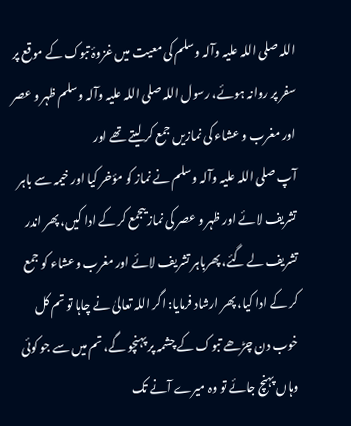اللہ ‌صلی ‌اللہ ‌علیہ ‌وآلہ ‌وسلم کی معیت میں غزوۂ تبوک کے موقع پر سفر پر روانہ ہوئے، رسول اللہ ‌صلی ‌اللہ ‌علیہ ‌وآلہ ‌وسلم ظہر و عصر اور مغرب و عشاء کی نمازیں جمع کر لیتے تھے اور آپ ‌صلی ‌اللہ ‌علیہ ‌وآلہ ‌وسلم نے نماز کو مؤخر کیا اور خیمہ سے باہر تشریف لائے اور ظہر و عصر کی نماز یںجمع کر کے ادا کیں، پھر اندر تشریف لے گئے، پھرباہر تشریف لائے اور مغرب وعشاء کو جمع کر کے ادا کیا، پھر ارشاد فرمایا: اگر اللہ تعالیٰ نے چاہا تو تم کل خوب دن چڑھے تبوک کے چشمہ پر پہنچو گے، تم میں سے جو کوئی وہاں پہنچ جائے تو وہ میرے آنے تک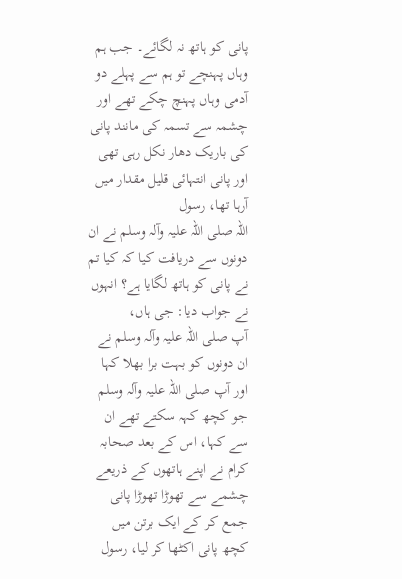پانی کو ہاتھ نہ لگائے۔ جب ہم وہاں پہنچے تو ہم سے پہلے دو آدمی وہاں پہنچ چکے تھے اور چشمہ سے تسمہ کی مانند پانی کی باریک دھار نکل رہی تھی اور پانی انتہائی قلیل مقدار میں آرہا تھا، رسول اللہ ‌صلی ‌اللہ ‌علیہ ‌وآلہ ‌وسلم نے ان دونوں سے دریافت کیا کہ کیا تم نے پانی کو ہاتھ لگایا ہے؟ انہوں نے جواب دیا: جی ہاں، آپ ‌صلی ‌اللہ ‌علیہ ‌وآلہ ‌وسلم نے ان دونوں کو بہت برا بھلا کہا اور آپ ‌صلی ‌اللہ ‌علیہ ‌وآلہ ‌وسلم جو کچھ کہہ سکتے تھے ان سے کہا، اس کے بعد صحابہ کرام نے اپنے ہاتھوں کے ذریعے چشمے سے تھوڑا تھوڑا پانی جمع کر کے ایک برتن میں کچھ پانی اکٹھا کر لیا، رسول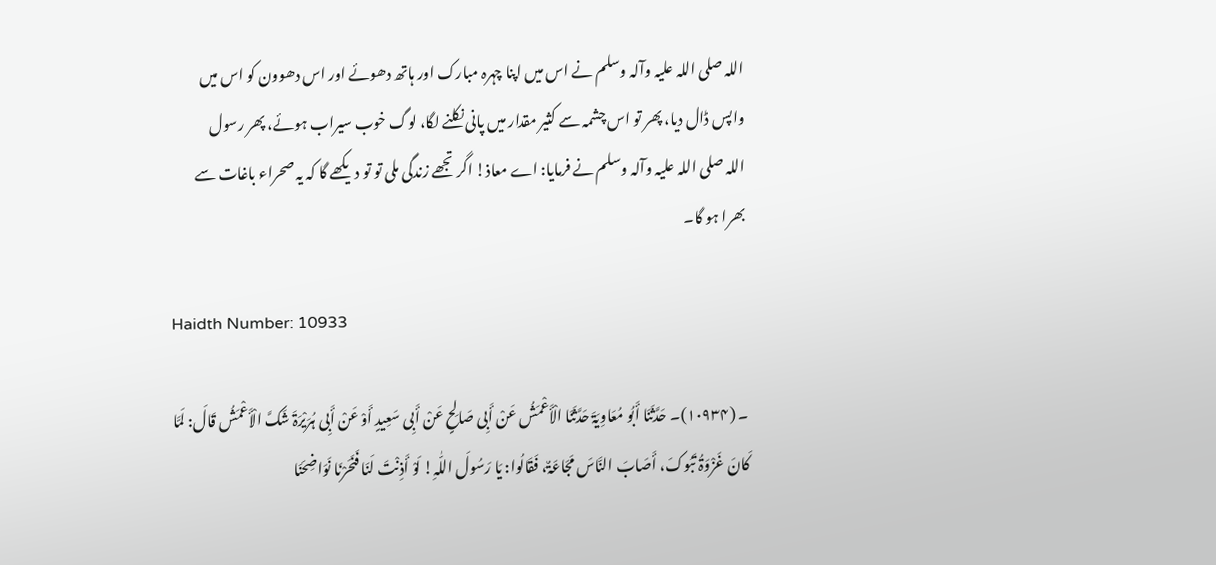اللہ ‌صلی ‌اللہ ‌علیہ ‌وآلہ ‌وسلم نے اس میں اپنا چہرہ مبارک اور ہاتھ دھوئے اور اس دھوون کو اس میں واپس ڈال دیا، پھر تو اس چشمہ سے کثیر مقدار میں پانی نکلنے لگا، لوگ خوب سیراب ہوئے، پھر رسول اللہ ‌صلی ‌اللہ ‌علیہ ‌وآلہ ‌وسلم نے فرمایا: اے معاذ! اگر تجھے زندگی ملی تو تو دیکھے گا کہ یہ صحراء باغات سے بھرا ہو گا۔

Haidth Number: 10933

۔ (۱۰۹۳۴)۔ حَدَّثَنَا أَبُو مُعَاوِیَۃَ حَدَّثَنَا الْأَعْمَشُ عَنْ أَبِی صَالِحٍ عَنْ أَبِی سَعِیدٍ أَوْ عَنْ أَبِی ہُرَیْرَۃَ شَکَّ الْأَعْمَشُ قَالَ: لَمَّا کَانَ غَزْوَۃُ تَبُوکَ، أَصَابَ النَّاسَ مَجَاعَۃٌ، فَقَالُوا: یَا رَسُولَ اللّٰہِ! لَوْ أَذِنْتَ لَنَا فَنَحَرْنَا نَوَاضِحَنَا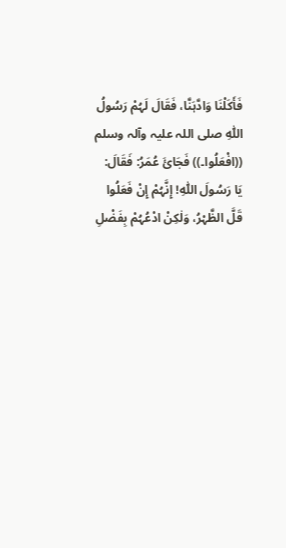فَأَکَلْنَا وَادَّہَنَّا، فَقَالَ لَہُمْ رَسُولُ اللّٰہِ ‌صلی ‌اللہ ‌علیہ ‌وآلہ ‌وسلم ((افْعَلُوا۔)) فَجَائَ عُمَرُ: فَقَالَ: یَا رَسُولَ اللّٰہِ! إِنَّہُمْ إِنْ فَعَلُوا قَلَّ الظَّہْرُ، وَلٰکِنْ ادْعُہُمْ بِفَضْلِ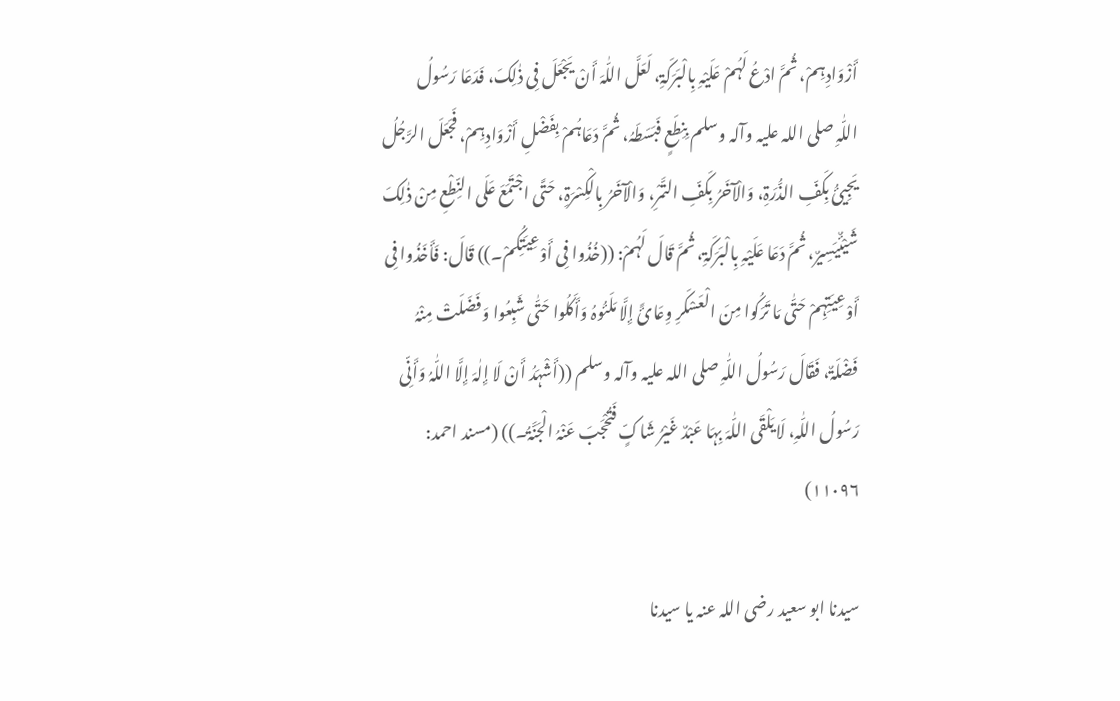أَزْوَادِہِمْ، ثُمَّ ادْعُ لَہُمْ عَلَیْہِ بِالْبَرَکَۃِ، لَعَلَّ اللّٰہَ أَنْ یَجْعَلَ فِی ذٰلِکَ، فَدَعَا رَسُولُ اللّٰہِ ‌صلی ‌اللہ ‌علیہ ‌وآلہ ‌وسلم بِنِطَعٍ فَبَسَطَہُ، ثُمَّ دَعَاہُمْ بِفَضْلِ أَزْوَادِہِمْ، فَجَعَلَ الرَّجُلُ یَجِیئُ بِکَفِّ الذُّرَۃِ، وَالْآخَرُ بِکَفِّ التَّمْرِ، وَالْآخَرُ بِالْکِسْرَۃِ، حَتَّی اجْتَمَعَ عَلَی النِّطْعِ مِنْ ذٰلِکَ شَیْئٌیَسِیرٌ، ثُمَّ دَعَا عَلَیْہِ بِالْبَرَکَۃِ، ثُمَّ قَالَ لَہُمْ: ((خُذُوا فِی أَوْعِیَتِکُمْ۔)) قَالَ: فَأَخَذُوا فِی أَوْعِیَتِہِمْ حَتّٰی مَا تَرَکُوا مِنَ الْعَسْکَرِ وِعَائً إِلَّا مَلَئُوہُ وَأَکَلُوا حَتّٰی شَبِعُوا وَفَضَلَتْ مِنْہُ فَضْلَۃٌ، فَقَالَ رَسُولُ اللّٰہِ ‌صلی ‌اللہ ‌علیہ ‌وآلہ ‌وسلم ((أَشْہَدُ أَنْ لَا إِلٰہَ إِلَّا اللّٰہُ وَأَنِّی رَسُولُ اللّٰہِ، لَا یَلْقَی اللّٰہَ بِہَا عَبْدٌ غَیْرُ شَاکٍّ فَتُحْجَبَ عَنْہُ الْجَنَّۃُ۔)) (مسند احمد: ۱۱۰۹۶)

سیدنا ابو سعید ‌رضی ‌اللہ ‌عنہ یا سیدنا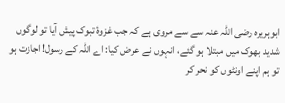ابوہریرہ ‌رضی ‌اللہ ‌عنہ سے سے مروی ہے کہ جب غزوۂ تبوک پیش آیا تو لوگوں شدید بھوک میں مبتلا ہو گئے، انہوں نے عرض کیا: اے اللہ کے رسول! اجازت ہو تو ہم اپنے اونٹوں کو نحر کر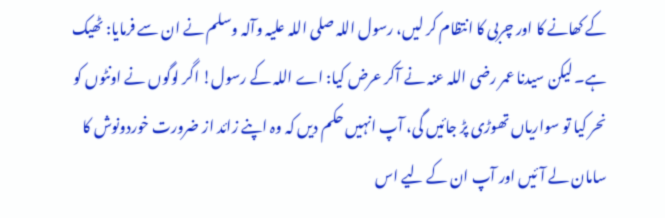کے کھانے کا اور چربی کا انتظام کر لیں، رسول اللہ ‌صلی ‌اللہ ‌علیہ ‌وآلہ ‌وسلم نے ان سے فرمایا: ٹھیک ہے۔ لیکن سیدنا عمر ‌رضی ‌اللہ ‌عنہ نے آکر عرض کیا: اے اللہ کے رسول! اگر لوگوں نے اونٹوں کو نحر کیا تو سواریاں تھوڑی پڑ جائیں گی، آپ انہیں حکم دیں کہ وہ اپنے زائد از ضرورت خوردونوش کا سامان لے آئیں اور آپ ان کے لیے اس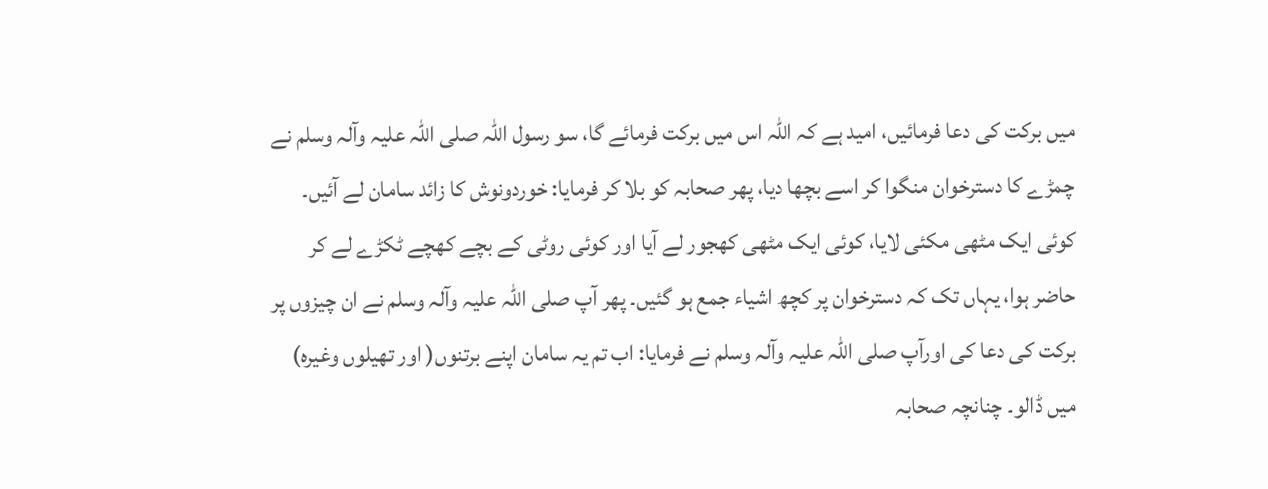میں برکت کی دعا فرمائیں، امید ہے کہ اللہ اس میں برکت فرمائے گا، سو رسول اللہ ‌صلی ‌اللہ ‌علیہ ‌وآلہ ‌وسلم نے چمڑے کا دسترخوان منگوا کر اسے بچھا دیا، پھر صحابہ کو بلا کر فرمایا: خوردونوش کا زائد سامان لے آئیں۔ کوئی ایک مٹھی مکئی لایا، کوئی ایک مٹھی کھجور لے آیا اور کوئی روٹی کے بچے کھچے ٹکڑے لے کر حاضر ہوا، یہاں تک کہ دسترخوان پر کچھ اشیاء جمع ہو گئیں۔ پھر آپ ‌صلی ‌اللہ ‌علیہ ‌وآلہ ‌وسلم نے ان چیزوں پر برکت کی دعا کی اورآپ ‌صلی ‌اللہ ‌علیہ ‌وآلہ ‌وسلم نے فرمایا: اب تم یہ سامان اپنے برتنوں( اور تھیلوں وغیرہ) میں ڈالو۔ چنانچہ صحابہ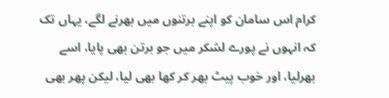کرام اس سامان کو اپنے برتنوں میں بھرنے لگے، یہاں تک کہ انہوں نے پورے لشکر میں جو برتن بھی پایا، اسے بھرلیا، اور خوب پیٹ بھر کر کھا بھی لیا، لیکن پھر بھی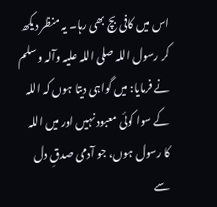اس میں کافی بچ بھی رہا۔ یہ منظر دیکھ کر رسول اللہ ‌صلی ‌اللہ ‌علیہ ‌وآلہ ‌وسلم نے فرمایا: میں گواہی دیتا ہوں کہ اللہ کے سوا کوئی معبود نہیں اور میں اللہ کا رسول ہوں، جو آدمی صدقِ دل سے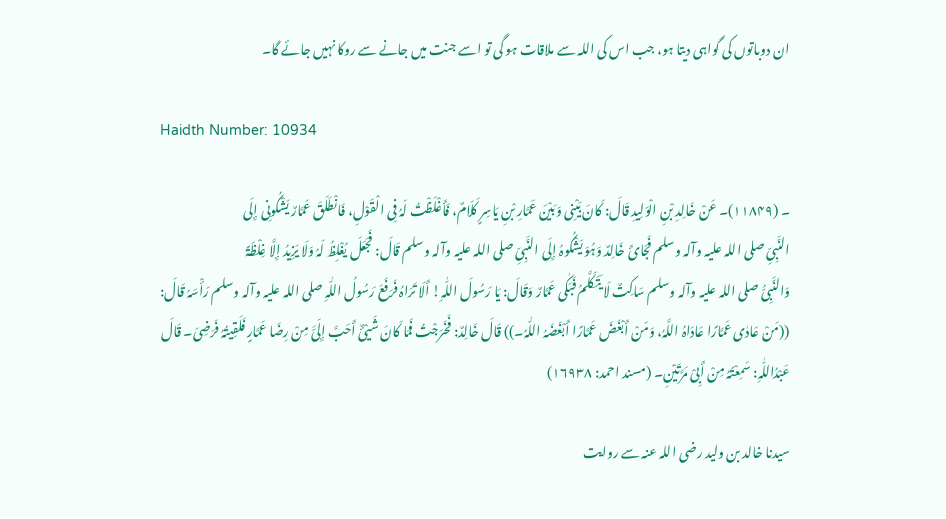ان دوباتوں کی گواہی دیتا ہو، جب اس کی اللہ سے ملاقات ہو گی تو اسے جنت میں جانے سے روکا نہیں جائے گا۔

Haidth Number: 10934

۔ (۱۱۸۴۹)۔ عَنْ خَالِدِ بْنِ الْوَلِیدِ قَالَ: کَانَ بَیْنِی وَبَیْنَ عَمَّارِ بْنِ یَاسِرٍ کَلَامٌ، فَأَغْلَظْتُ لَہُ فِی الْقَوْلِ، فَانْطَلَقَ عَمَّارٌ یَشْکُونِی إِلَی النَّبِیِّ ‌صلی ‌اللہ ‌علیہ ‌وآلہ ‌وسلم فَجَائَ خَالِدٌ وَہُوَ یَشْکُوہُ إِلَی النَّبِیِّ ‌صلی ‌اللہ ‌علیہ ‌وآلہ ‌وسلم قَالَ: فَجَعَلَ یُغْلِظُ لَہُ وَلَا یَزِیدُ إِلَّا غِلْظَۃً وَالنَّبِیُّ ‌صلی ‌اللہ ‌علیہ ‌وآلہ ‌وسلم سَاکِتٌ لَا یَتَکَلَّمُ فَبَکٰی عَمَّارٌ وَقَالَ: یَا رَسُولَ اللّٰہِ! أَلَا تَرَاہُ فَرَفَعَ رَسُولُ اللّٰہِ ‌صلی ‌اللہ ‌علیہ ‌وآلہ ‌وسلم رَأْسَہُ قَالَ: ((مَنْ عَادٰی عَمَّارًا عَادَاہُ اللَّہُ، وَمَنْ أَبْغَضَ عَمَّارًا أَبْغَضَہُ اللّٰہُ۔)) قَالَ خَالِدٌ: فَخَرَجْتُ فَمَا کَانَ شَیْئٌ أَحَبَّ إِلَیَّ مِنْ رِضَا عَمَّارٍ فَلَقِیتُہُ فَرَضِیَ۔ قَالَ عَبْدُاللّٰہِ: سَمِعْتُہُ مِنْ أَبِیْ مَرَّتَیْنِ۔ (مسند احمد: ۱۶۹۳۸)

سیدنا خالد بن ولید ‌رضی ‌اللہ ‌عنہ سے روایت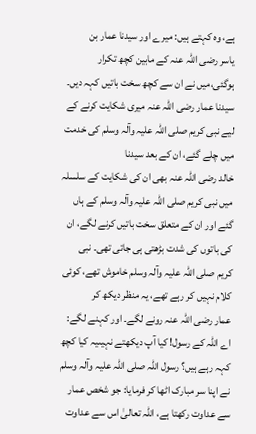ہے، وہ کہتے ہیں: میرے اور سیدنا عمار بن یاسر ‌رضی ‌اللہ ‌عنہ کے مابین کچھ تکرار ہوگئی،میں نے ان سے کچھ سخت باتیں کہہ دیں۔ سیدنا عمار ‌رضی ‌اللہ ‌عنہ میری شکایت کرنے کے لیے نبی کریم ‌صلی ‌اللہ ‌علیہ ‌وآلہ ‌وسلم کی خدمت میں چلے گئے، ان کے بعد سیدنا خالد ‌رضی ‌اللہ ‌عنہ بھی ان کی شکایت کے سلسلہ میں نبی کریم ‌صلی ‌اللہ ‌علیہ ‌وآلہ ‌وسلم کے ہاں گئے اور ان کے متعلق سخت باتیں کرنے لگے، ان کی باتوں کی شدت بڑھتی ہی جاتی تھی۔ نبی کریم ‌صلی ‌اللہ ‌علیہ ‌وآلہ ‌وسلم خاموش تھے، کوئی کلام نہیں کر رہے تھے، یہ منظر دیکھ کر عمار ‌رضی ‌اللہ ‌عنہ رونے لگے۔ اور کہنے لگے: اے اللہ کے رسول! کیا آپ دیکھتے نہیںیہ کیا کچھ کہہ رہے ہیں؟ رسول اللہ ‌صلی ‌اللہ ‌علیہ ‌وآلہ ‌وسلم نے اپنا سر مبارک اٹھا کر فرمایا: جو شخص عمار سے عداوت رکھتا ہے، اللہ تعالیٰ اس سے عداوت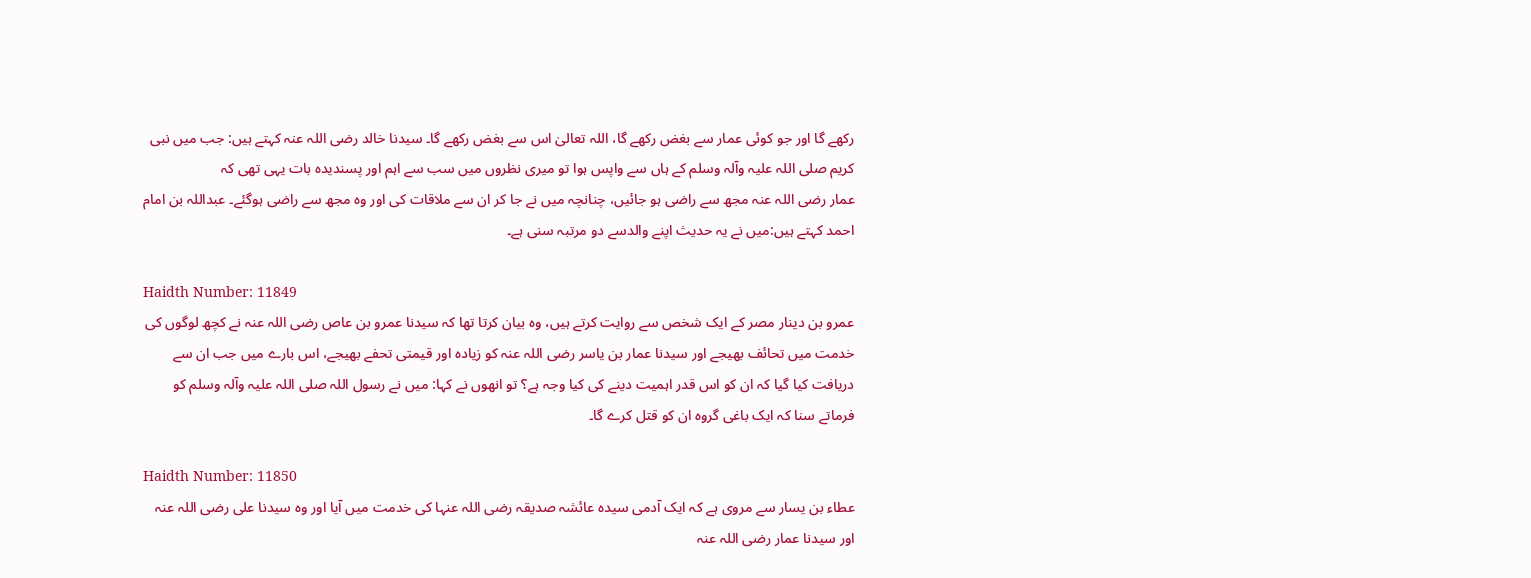رکھے گا اور جو کوئی عمار سے بغض رکھے گا، اللہ تعالیٰ اس سے بغض رکھے گا۔ سیدنا خالد ‌رضی ‌اللہ ‌عنہ کہتے ہیں: جب میں نبی کریم ‌صلی ‌اللہ ‌علیہ ‌وآلہ ‌وسلم کے ہاں سے واپس ہوا تو میری نظروں میں سب سے اہم اور پسندیدہ بات یہی تھی کہ عمار ‌رضی ‌اللہ ‌عنہ مجھ سے راضی ہو جائیں، چنانچہ میں نے جا کر ان سے ملاقات کی اور وہ مجھ سے راضی ہوگئے۔ عبداللہ بن امام احمد کہتے ہیں:میں نے یہ حدیث اپنے والدسے دو مرتبہ سنی ہے۔

Haidth Number: 11849
عمرو بن دینار مصر کے ایک شخص سے روایت کرتے ہیں، وہ بیان کرتا تھا کہ سیدنا عمرو بن عاص ‌رضی ‌اللہ ‌عنہ نے کچھ لوگوں کی خدمت میں تحائف بھیجے اور سیدنا عمار بن یاسر ‌رضی ‌اللہ ‌عنہ کو زیادہ اور قیمتی تحفے بھیجے، اس بارے میں جب ان سے دریافت کیا گیا کہ ان کو اس قدر اہمیت دینے کی کیا وجہ ہے؟ تو انھوں نے کہا: میں نے رسول اللہ ‌صلی ‌اللہ ‌علیہ ‌وآلہ ‌وسلم کو فرماتے سنا کہ ایک باغی گروہ ان کو قتل کرے گا۔

Haidth Number: 11850
عطاء بن یسار سے مروی ہے کہ ایک آدمی سیدہ عائشہ صدیقہ ‌رضی ‌اللہ ‌عنہا کی خدمت میں آیا اور وہ سیدنا علی ‌رضی ‌اللہ ‌عنہ اور سیدنا عمار ‌رضی ‌اللہ ‌عنہ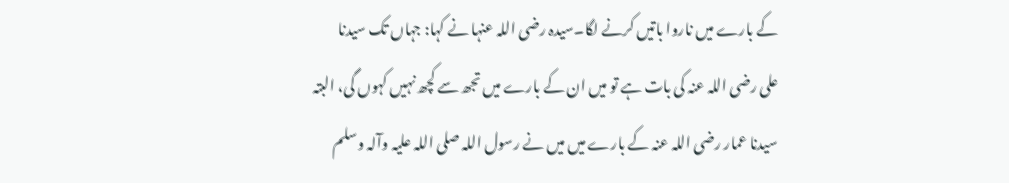کے بارے میں ناروا باتیں کرنے لگا۔سیدہ ‌رضی ‌اللہ ‌عنہا نے کہا: جہاں تک سیدنا علی ‌رضی ‌اللہ ‌عنہ کی بات ہے تو میں ان کے بارے میں تجھ سے کچھ نہیں کہوں گی، البتہ سیدنا عمار ‌رضی ‌اللہ ‌عنہ کے بارے میں میں نے رسول اللہ ‌صلی ‌اللہ ‌علیہ ‌وآلہ ‌وسلم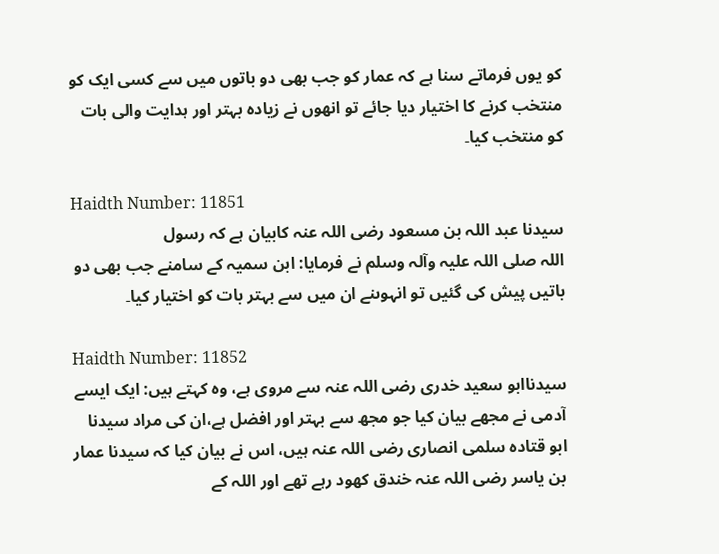کو یوں فرماتے سنا ہے کہ عمار کو جب بھی دو باتوں میں سے کسی ایک کو منتخب کرنے کا اختیار دیا جائے تو انھوں نے زیادہ بہتر اور ہدایت والی بات کو منتخب کیا۔

Haidth Number: 11851
سیدنا عبد اللہ بن مسعود ‌رضی ‌اللہ ‌عنہ کابیان ہے کہ رسول اللہ ‌صلی ‌اللہ ‌علیہ ‌وآلہ ‌وسلم نے فرمایا: ابن سمیہ کے سامنے جب بھی دو باتیں پیش کی گئیں تو انہوںنے ان میں سے بہتر بات کو اختیار کیا۔

Haidth Number: 11852
سیدناابو سعید خدری ‌رضی ‌اللہ ‌عنہ سے مروی ہے، وہ کہتے ہیں: ایک ایسے آدمی نے مجھے بیان کیا جو مجھ سے بہتر اور افضل ہے،ان کی مراد سیدنا ابو قتادہ سلمی انصاری ‌رضی ‌اللہ ‌عنہ ہیں، اس نے بیان کیا کہ سیدنا عمار بن یاسر ‌رضی ‌اللہ ‌عنہ خندق کھود رہے تھے اور اللہ کے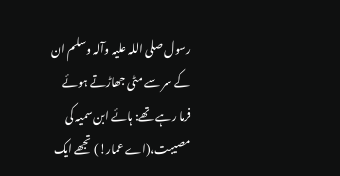رسول ‌صلی ‌اللہ ‌علیہ ‌وآلہ ‌وسلم ان کے سر سے مٹی جھاڑتے ہوئے فرما رہے تھے: ہائے ابن سمیہ کی مصیبت،(اے عمار!) تجھے ایک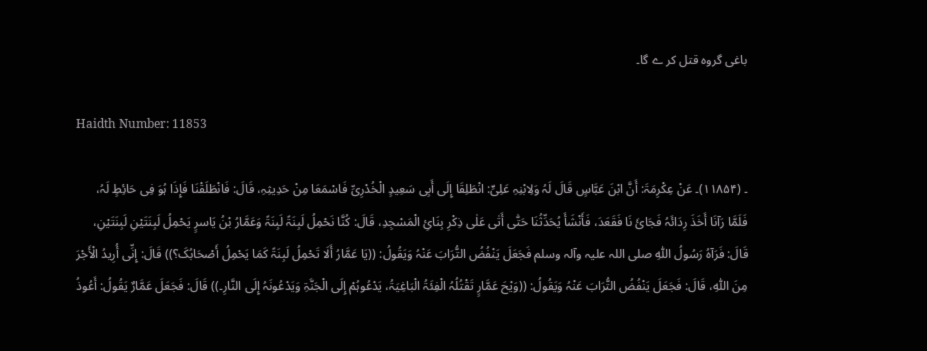باغی گروہ قتل کر ے گا۔

Haidth Number: 11853

۔ (۱۱۸۵۴)۔ عَنْ عِکْرِمَۃَ: أَنَّ ابْنَ عَبَّاسٍ قَالَ لَہُ وَلِابْنِہِ عَلِیٍّ: انْطَلِقَا إِلَی أَبِی سَعِیدٍ الْخُدْرِیِّ فَاسْمَعَا مِنْ حَدِیثِہِ، قَالَ: فَانْطَلَقْنَا فَإِذَا ہُوَ فِی حَائِطٍ لَہُ، فَلَمَّا رَآنَا أَخَذَ رِدَائَہُ فَجَائَ نَا فَقَعَدَ، فَأَنْشَأَ یُحَدِّثُنَا حَتّٰی أَتٰی عَلٰی ذِکْرِ بِنَائِ الْمَسْجِدِ، قَالَ: کُنَّا نَحْمِلُ لَبِنَۃً لَبِنَۃً وَعَمَّارُ بْنُ یَاسرٍ یَحْمِلُ لَبِنَتَیْنِ لَبِنَتَیْنِ، قَالَ: فَرَآہُ رَسُولُ اللّٰہِ ‌صلی ‌اللہ ‌علیہ ‌وآلہ ‌وسلم فَجَعَلَ یَنْفُضُ التُّرَابَ عَنْہُ وَیَقُولُ: ((یَا عَمَّارُ أَلَا تَحْمِلُ لَبِنَۃً کَمَا یَحْمِلُ أَصْحَابُکَ؟)) قَالَ: إِنِّی أُرِیدُ الْأَجْرَ مِنَ اللّٰہِ، قَالَ: فَجَعَلَ یَنْفُضُ التُّرَابَ عَنْہُ وَیَقُولُ: ((وَیْحَ عَمَّارٍ تَقْتُلُہُ الْفِئَۃُ الْبَاغِیَۃُ، یَدْعُوہُمْ إِلَی الْجَنَّۃِ وَیَدْعُونَہُ إِلَی النَّارِ۔)) قَالَ: فَجَعَلَ عَمَّارٌ یَقُولُ: أَعُوذُ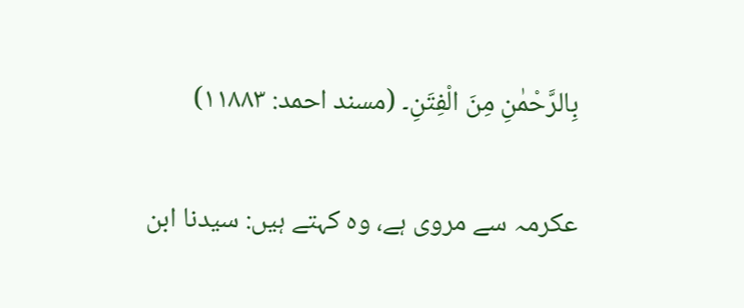بِالرَّحْمٰنِ مِنَ الْفِتَنِ۔ (مسند احمد: ۱۱۸۸۳)

عکرمہ سے مروی ہے، وہ کہتے ہیں: سیدنا ابن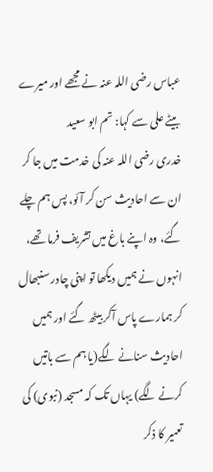عباس ‌رضی ‌اللہ ‌عنہ نے مجھے اور میرے بیٹے علی سے کہا: تم ابو سعید خدری ‌رضی ‌اللہ ‌عنہ کی خدمت میں جا کر ان سے احادیث سن کر آئو، پس ہم چلے گئے، وہ اپنے باغ میں تشریف فرما تھے، انہوں نے ہمیں دیکھا تو اپنی چادر سنبھال کر ہمارے پاس آکر بیٹھ گئے اور ہمیں احادیث سنانے لگے(یا ہم سے باتیں کرنے لگے) یہاں تک کہ مسجد (نبوی) کی تعمیر کا ذکر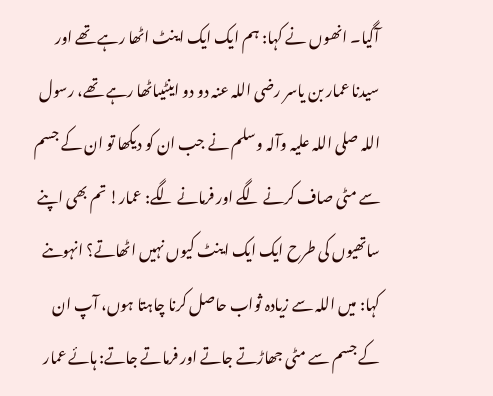آگیا۔ انھوں نے کہا: ہم ایک ایک اینٹ اٹھا رہے تھے اور سیدنا عمار بن یاسر ‌رضی ‌اللہ ‌عنہ دو دو اینٹیںاٹھا رہے تھے، رسول اللہ ‌صلی ‌اللہ ‌علیہ ‌وآلہ ‌وسلم نے جب ان کو دیکھا تو ان کے جسم سے مٹی صاف کرنے لگے اور فرمانے لگے: عمار! تم بھی اپنے ساتھیوں کی طرح ایک ایک اینٹ کیوں نہیں اٹھاتے؟ انہوںنے کہا: میں اللہ سے زیادہ ثواب حاصل کرنا چاہتا ہوں، آپ ان کے جسم سے مٹی جھاڑتے جاتے اور فرماتے جاتے: ہائے عمار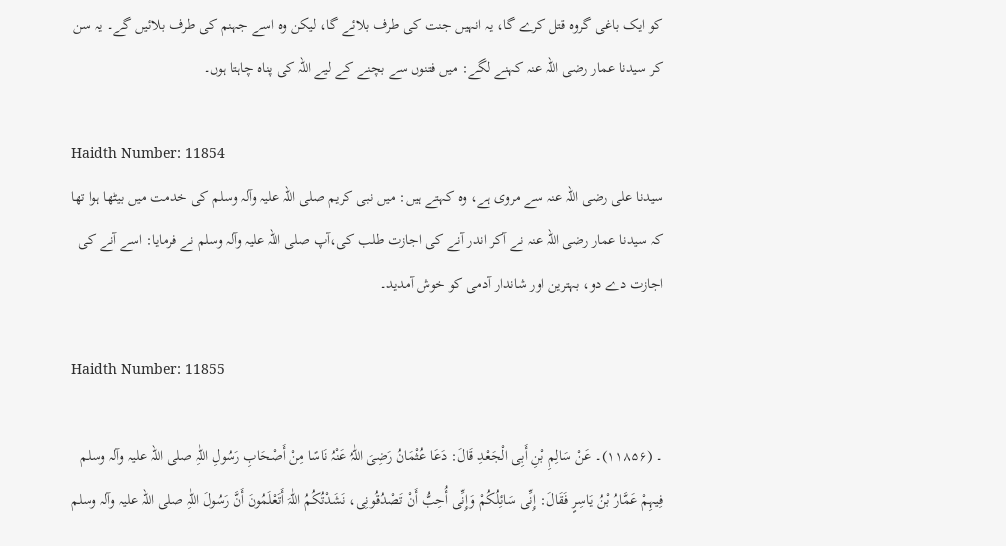کو ایک باغی گروہ قتل کرے گا، یہ انہیں جنت کی طرف بلائے گا، لیکن وہ اسے جہنم کی طرف بلائیں گے۔ یہ سن کر سیدنا عمار ‌رضی ‌اللہ ‌عنہ کہنے لگے: میں فتنوں سے بچنے کے لیے اللہ کی پناہ چاہتا ہوں۔

Haidth Number: 11854
سیدنا علی ‌رضی ‌اللہ ‌عنہ سے مروی ہے، وہ کہتے ہیں: میں نبی کریم ‌صلی ‌اللہ ‌علیہ ‌وآلہ ‌وسلم کی خدمت میں بیٹھا ہوا تھا کہ سیدنا عمار ‌رضی ‌اللہ ‌عنہ نے آکر اندر آنے کی اجازت طلب کی،آپ ‌صلی ‌اللہ ‌علیہ ‌وآلہ ‌وسلم نے فرمایا: اسے آنے کی اجازت دے دو، بہترین اور شاندار آدمی کو خوش آمدید۔

Haidth Number: 11855

۔ (۱۱۸۵۶)۔ عَنْ سَالِمِ بْنِ أَبِی الْجَعْدِ قَالَ: دَعَا عُثْمَانُ رَضِیَ اللّٰہُ عَنْہُ نَاسًا مِنْ أَصْحَابِ رَسُولِ اللّٰہِ ‌صلی ‌اللہ ‌علیہ ‌وآلہ ‌وسلم فِیہِمْ عَمَّارُ بْنُ یَاسِرٍ فَقَالَ: إِنِّی سَائِلُکُمْ وَإِنِّی أُحِبُّ أَنْ تَصْدُقُونِی، نَشَدْتُکُمُ اللّٰہَ أَتَعْلَمُونَ أَنَّ رَسُولَ اللّٰہِ ‌صلی ‌اللہ ‌علیہ ‌وآلہ ‌وسلم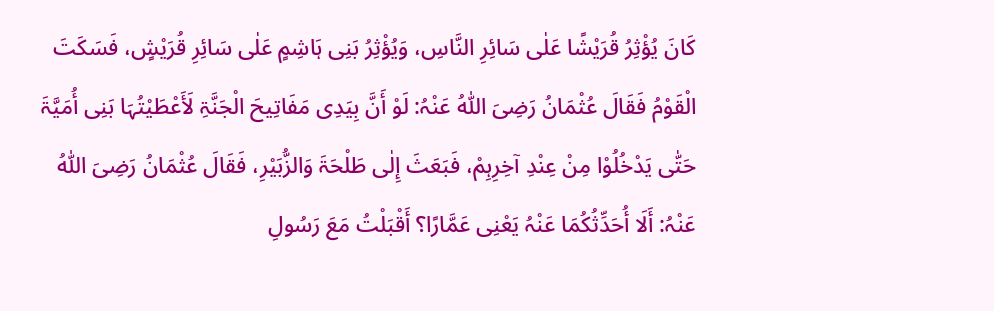کَانَ یُؤْثِرُ قُرَیْشًا عَلٰی سَائِرِ النَّاسِ، وَیُؤْثِرُ بَنِی ہَاشِمٍ عَلٰی سَائِرِ قُرَیْشٍ، فَسَکَتَ الْقَوْمُ فَقَالَ عُثْمَانُ رَضِیَ اللّٰہُ عَنْہُ: لَوْ أَنَّ بِیَدِی مَفَاتِیحَ الْجَنَّۃِ لَأَعْطَیْتُہَا بَنِی أُمَیَّۃَ حَتّٰی یَدْخُلُوْا مِنْ عِنْدِ آخِرِہِمْ، فَبَعَثَ إِلٰی طَلْحَۃَ وَالزُّبَیْرِ، فَقَالَ عُثْمَانُ رَضِیَ اللّٰہُ عَنْہُ: أَلَا أُحَدِّثُکُمَا عَنْہُ یَعْنِی عَمَّارًا؟ أَقْبَلْتُ مَعَ رَسُولِ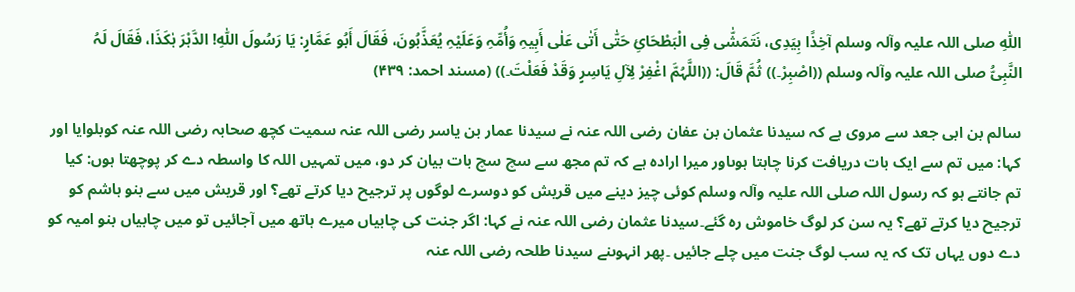اللّٰہِ ‌صلی ‌اللہ ‌علیہ ‌وآلہ ‌وسلم آخِذًا بِیَدِی، نَتَمَشّٰی فِی الْبَطْحَائِ حَتّٰی أَتٰی عَلٰی أَبِیہِ وَأُمِّہِ وَعَلَیْہِ یُعَذَّبُونَ، فَقَالَ أَبُو عَمَّارٍ: یَا رَسُولَ اللّٰہِ! الدَّہْرَ ہٰکَذَا، فَقَالَ لَہُ النَّبِیُّ ‌صلی ‌اللہ ‌علیہ ‌وآلہ ‌وسلم ((اصْبِرْ۔)) ثُمَّ قَالَ: ((اللَّہُمَّ اغْفِرْ لِآلِ یَاسِرٍ وَقَدْ فَعَلْتَ۔)) (مسند احمد: ۴۳۹)

سالم بن ابی جعد سے مروی ہے کہ سیدنا عثمان بن عفان ‌رضی ‌اللہ ‌عنہ نے سیدنا عمار بن یاسر ‌رضی ‌اللہ ‌عنہ سمیت کچھ صحابہ ‌رضی ‌اللہ ‌عنہ کوبلوایا اور کہا: میں تم سے ایک بات دریافت کرنا چاہتا ہوںاور میرا ارادہ ہے کہ تم مجھ سے سچ سچ بات بیان کر دو، میں تمہیں اللہ کا واسطہ دے کر پوچھتا ہوں: کیا تم جانتے ہو کہ رسول اللہ ‌صلی ‌اللہ ‌علیہ ‌وآلہ ‌وسلم کوئی چیز دینے میں قریش کو دوسرے لوگوں پر ترجیح دیا کرتے تھے؟ اور قریش میں سے بنو ہاشم کو ترجیح دیا کرتے تھے؟ یہ سن کر لوگ خاموش رہ گئے۔سیدنا عثمان ‌رضی ‌اللہ ‌عنہ نے کہا: اگر جنت کی چابیاں میرے ہاتھ میں آجائیں تو میں چابیاں بنو امیہ کو دے دوں یہاں تک کہ یہ سب لوگ جنت میں چلے جائیں ۔پھر انہوںنے سیدنا طلحہ ‌رضی ‌اللہ ‌عنہ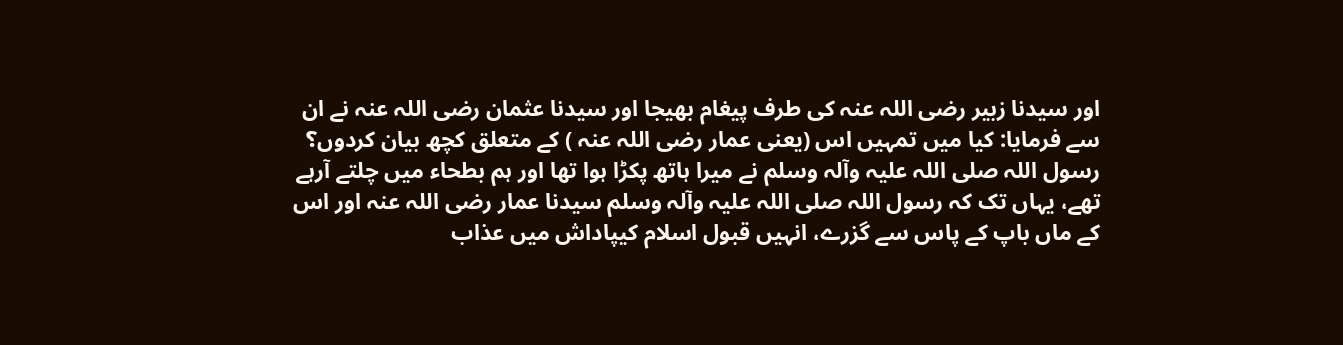اور سیدنا زبیر ‌رضی ‌اللہ ‌عنہ کی طرف پیغام بھیجا اور سیدنا عثمان ‌رضی ‌اللہ ‌عنہ نے ان سے فرمایا: کیا میں تمہیں اس (یعنی عمار ‌رضی ‌اللہ ‌عنہ ) کے متعلق کچھ بیان کردوں؟ رسول اللہ ‌صلی ‌اللہ ‌علیہ ‌وآلہ ‌وسلم نے میرا ہاتھ پکڑا ہوا تھا اور ہم بطحاء میں چلتے آرہے تھے، یہاں تک کہ رسول اللہ ‌صلی ‌اللہ ‌علیہ ‌وآلہ ‌وسلم سیدنا عمار ‌رضی ‌اللہ ‌عنہ اور اس کے ماں باپ کے پاس سے گزرے، انہیں قبول اسلام کیپاداش میں عذاب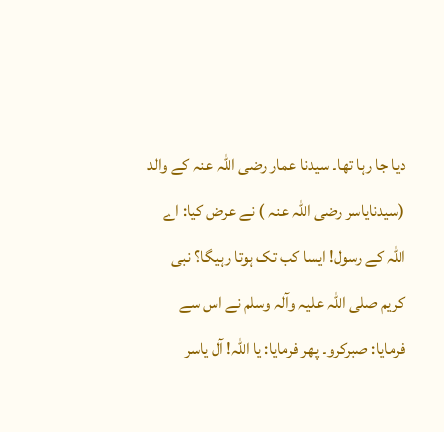دیا جا رہا تھا۔ سیدنا عمار ‌رضی ‌اللہ ‌عنہ کے والد (سیدنایاسر ‌رضی ‌اللہ ‌عنہ ) نے عرض کیا: اے اللہ کے رسول! ایسا کب تک ہوتا رہیگا؟ نبی کریم ‌صلی ‌اللہ ‌علیہ ‌وآلہ ‌وسلم نے اس سے فرمایا: صبرکرو۔ پھر فرمایا: یا اللہ! آل یاسر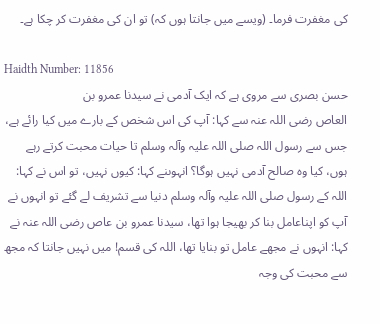کی مغفرت فرما۔ (ویسے میں جانتا ہوں کہ) تو ان کی مغفرت کر چکا ہے۔

Haidth Number: 11856
حسن بصری سے مروی ہے کہ ایک آدمی نے سیدنا عمرو بن العاص ‌رضی ‌اللہ ‌عنہ سے کہا: آپ کی اس شخص کے بارے میں کیا رائے ہے، جس سے رسول اللہ ‌صلی ‌اللہ ‌علیہ ‌وآلہ ‌وسلم تا حیات محبت کرتے رہے ہوں، کیا وہ صالح آدمی نہیں ہوگا؟ انہوںنے کہا: کیوں نہیں، تو اس نے کہا: اللہ کے رسول ‌صلی ‌اللہ ‌علیہ ‌وآلہ ‌وسلم دنیا سے تشریف لے گئے تو انہوں نے آپ کو اپناعامل بنا کر بھیجا ہوا تھا، سیدنا عمرو بن عاص ‌رضی ‌اللہ ‌عنہ نے کہا: انہوں نے مجھے عامل تو بنایا تھا، اللہ کی قسم! میں نہیں جانتا کہ مجھ سے محبت کی وجہ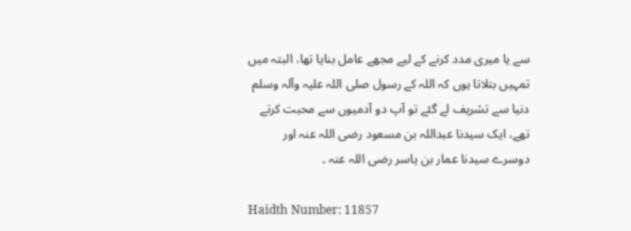سے یا میری مدد کرنے کے لیے مجھے عامل بنایا تھا، البتہ میں تمہیں بتلاتا ہوں کہ اللہ کے رسول ‌صلی ‌اللہ ‌علیہ ‌وآلہ ‌وسلم دنیا سے تشریف لے گئے تو آپ دو آدمیوں سے محبت کرتے تھے، ایک سیدنا عبداللہ بن مسعود ‌رضی ‌اللہ ‌عنہ اور دوسرے سیدنا عمار بن یاسر ‌رضی ‌اللہ ‌عنہ ۔

Haidth Number: 11857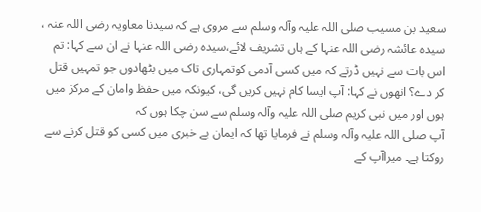سعید بن مسیب ‌صلی ‌اللہ ‌علیہ ‌وآلہ ‌وسلم سے مروی ہے کہ سیدنا معاویہ ‌رضی ‌اللہ ‌عنہ ، سیدہ عائشہ ‌رضی ‌اللہ ‌عنہا کے ہاں تشریف لائے،سیدہ ‌رضی ‌اللہ ‌عنہا نے ان سے کہا: تم اس بات سے نہیں ڈرتے کہ میں کسی آدمی کوتمہاری تاک میں بٹھادوں جو تمہیں قتل کر دے؟ انھوں نے کہا: آپ ایسا کام نہیں کریں گی، کیونکہ میں حفظ وامان کے مرکز میں ہوں اور میں نبی کریم ‌صلی ‌اللہ ‌علیہ ‌وآلہ ‌وسلم سے سن چکا ہوں کہ آپ ‌صلی ‌اللہ ‌علیہ ‌وآلہ ‌وسلم نے فرمایا تھا کہ ایمان بے خبری میں کسی کو قتل کرنے سے روکتا ہے۔ میراآپ کے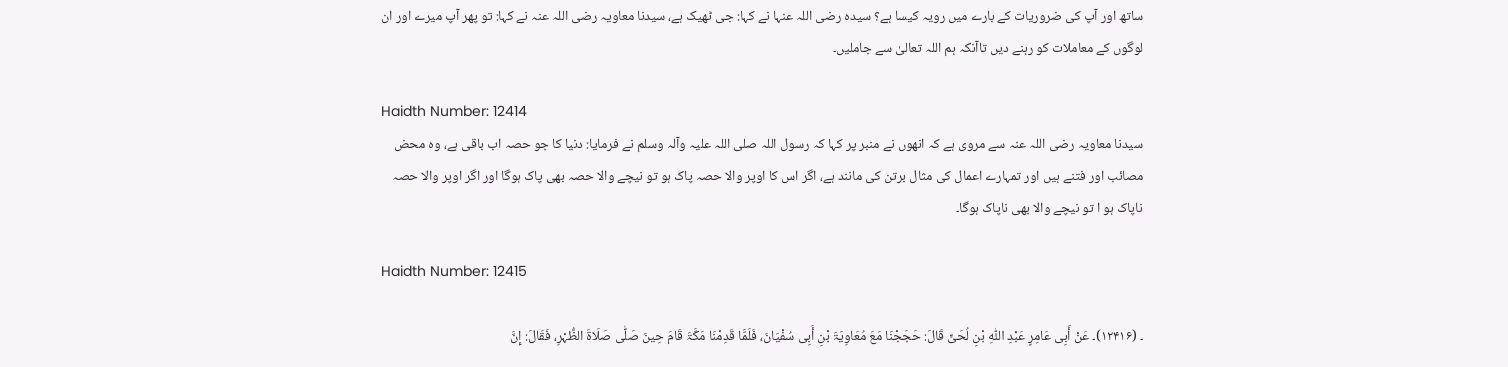ساتھ اور آپ کی ضروریات کے بارے میں رویہ کیسا ہے؟ سیدہ ‌رضی ‌اللہ ‌عنہا نے کہا: جی ٹھیک ہے، سیدنا معاویہ ‌رضی ‌اللہ ‌عنہ نے کہا: تو پھر آپ میرے اور ان لوگوں کے معاملات کو رہنے دیں تاآنکہ ہم اللہ تعالیٰ سے جاملیں۔

Haidth Number: 12414
سیدنا معاویہ ‌رضی ‌اللہ ‌عنہ سے مروی ہے کہ انھوں نے منبر پر کہا کہ رسول اللہ ‌صلی ‌اللہ ‌علیہ ‌وآلہ ‌وسلم نے فرمایا: دنیا کا جو حصہ اب باقی ہے، وہ محض مصائب اور فتنے ہیں اور تمہارے اعمال کی مثال برتن کی مانند ہے، اگر اس کا اوپر والا حصہ پاک ہو تو نیچے والا حصہ بھی پاک ہوگا اور اگر اوپر والا حصہ ناپاک ہو ا تو نیچے والا بھی ناپاک ہوگا۔

Haidth Number: 12415

۔ (۱۲۴۱۶)۔ عَنْ أَبِی عَامِرٍ عَبْدِ اللّٰہِ بْنِ لُحَیٍّ قَالَ: حَجَجْنَا مَعَ مُعَاوِیَۃَ بْنِ أَبِی سُفْیَانَ، فَلَمَّا قَدِمْنَا مَکَّۃَ قَامَ حِینَ صَلّٰی صَلَاۃَ الظُّہْرِ، فَقَالَ: إِنَّ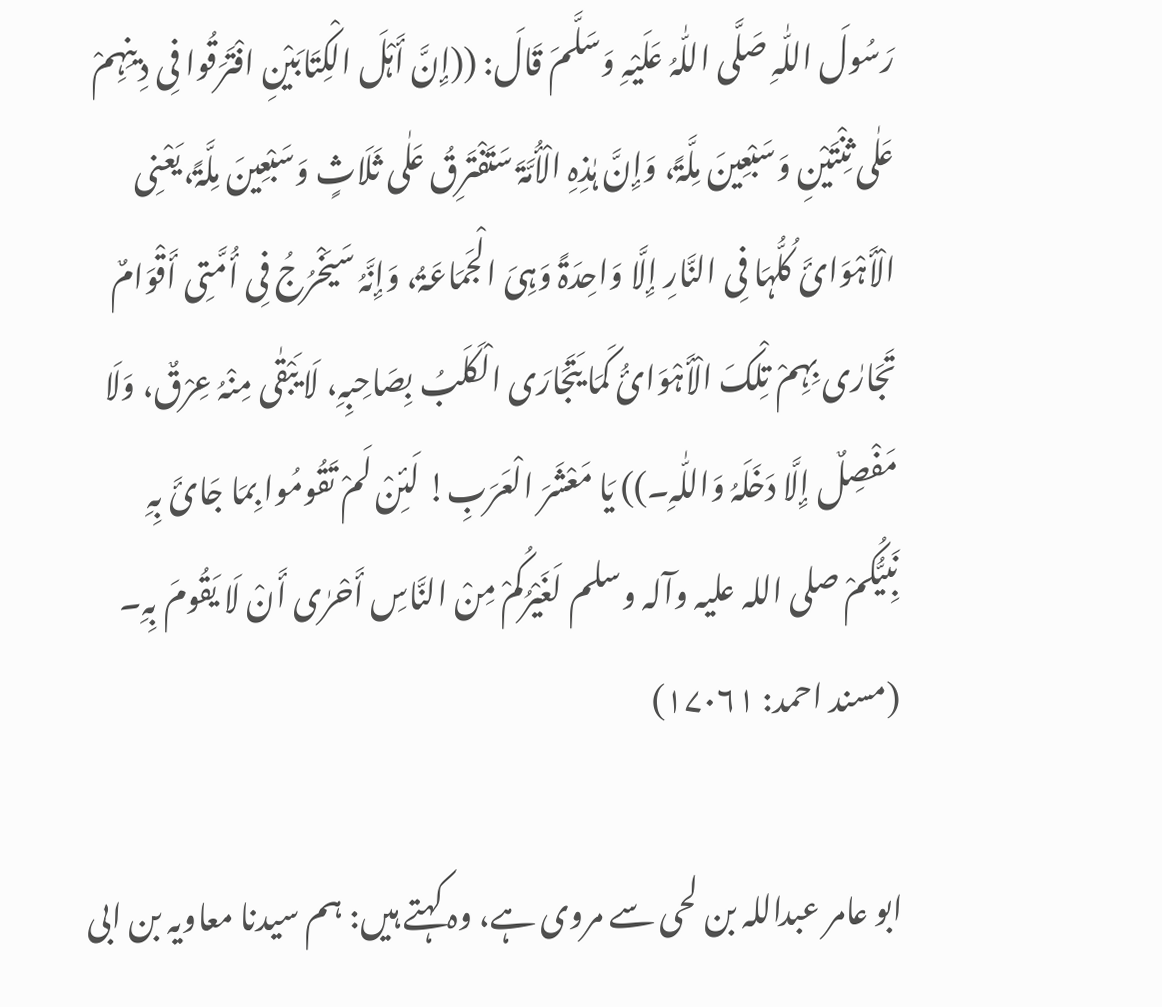رَسُولَ اللّٰہِ صَلَّی اللّٰہُ عَلَیْہِ وَسَلَّمَ قَالَ: ((إِنَّ أَہْلَ الْکِتَابَیْنِ افْتَرَقُوا فِی دِینِہِمْ عَلٰی ثِنْتَیْنِ وَسَبْعِینَ مِلَّۃً، وَإِنَّ ہٰذِہِ الْأُمَّۃَ سَتَفْتَرِقُ عَلٰی ثَلَاثٍ وَسَبْعِینَ مِلَّۃً،یَعْنِی الْأَہْوَائَ کُلُّہَا فِی النَّارِ إِلَّا وَاحِدَۃً وَہِیَ الْجَمَاعَۃُ، وَإِنَّہُ سَیَخْرُجُ فِی أُمَّتِی أَقْوَامٌ تَجَارٰی بِہِمْ تِلْکَ الْأَہْوَائُ کَمَا یَتَجَارَی الْکَلَبُ بِصَاحِبِہِ، لَا یَبْقٰی مِنْہُ عِرْقٌ، وَلَا مَفْصِلٌ إِلَّا دَخَلَہُ وَاللّٰہِ۔)) یَا مَعْشَرَ الْعَرَبِ! لَئِنْ لَمْ تَقُومُوا بِمَا جَائَ بِہِ نَبِیُّکُمْ ‌صلی ‌اللہ ‌علیہ ‌وآلہ ‌وسلم لَغَیْرُکُمْ مِنْ النَّاسِ أَحْرٰی أَنْ لَا یَقُومَ بِہِ۔ (مسند احمد: ۱۷۰۶۱)

ابو عامر عبداللہ بن لحی سے مروی ہے، وہ کہتے ہیں: ہم سیدنا معاویہ بن ابی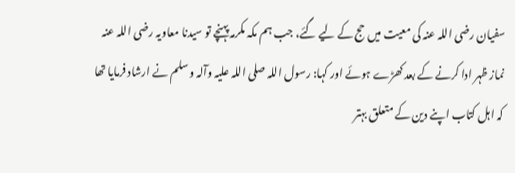سفیان ‌رضی ‌اللہ ‌عنہ کی معیت میں حج کے لیے گئے، جب ہم مکہ مکرمہ پہنچے تو سیدنا معاویہ ‌رضی ‌اللہ ‌عنہ نماز ظہر ادا کرنے کے بعد کھڑے ہوئے اور کہا: رسول اللہ ‌صلی ‌اللہ ‌علیہ ‌وآلہ ‌وسلم نے ارشاد فرمایا تھا کہ اہل کتاب اپنے دین کے متعلق بہتر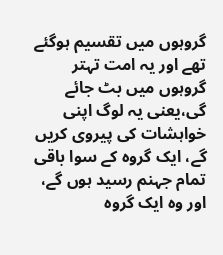گروہوں میں تقسیم ہوگئے تھے اور یہ امت تہتر گروہوں میں بٹ جائے گی،یعنی یہ لوگ اپنی خواہشات کی پیروی کریں گے، ایک گروہ کے سوا باقی تمام جہنم رسید ہوں گے، اور وہ ایک گروہ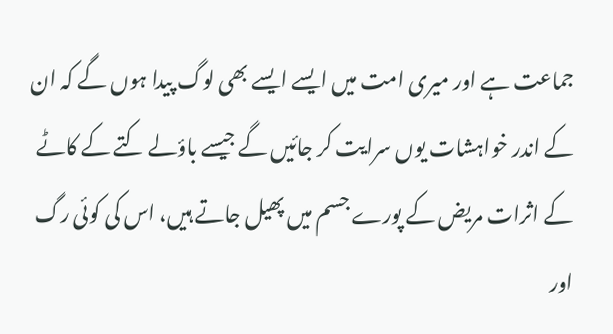جماعت ہے اور میری امت میں ایسے ایسے بھی لوگ پیدا ہوں گے کہ ان کے اندر خواہشات یوں سرایت کر جائیں گے جیسے باؤلے کتے کے کاٹے کے اثرات مریض کے پورے جسم میں پھیل جاتے ہیں، اس کی کوئی رگ اور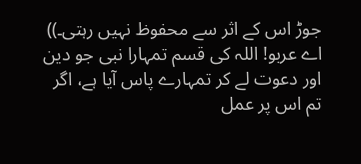جوڑ اس کے اثر سے محفوظ نہیں رہتی۔)) اے عربو! اللہ کی قسم تمہارا نبی جو دین اور دعوت لے کر تمہارے پاس آیا ہے، اگر تم اس پر عمل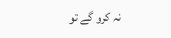نہ کرو گے تو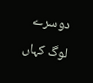دوسرے لوگ کہاں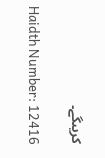کریںگے۔

Haidth Number: 12416